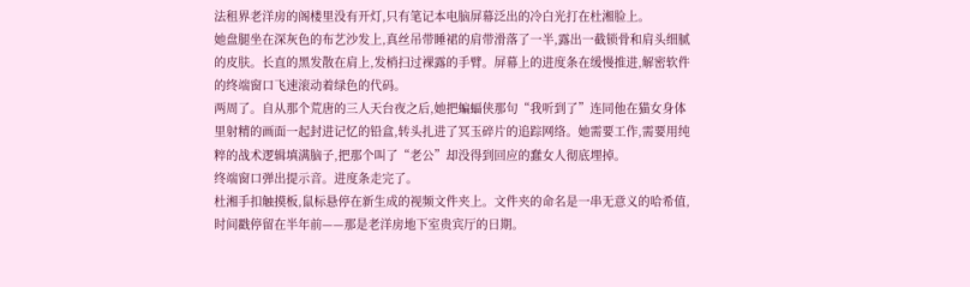法租界老洋房的阁楼里没有开灯,只有笔记本电脑屏幕泛出的冷白光打在杜湘脸上。
她盘腿坐在深灰色的布艺沙发上,真丝吊带睡裙的肩带滑落了一半,露出一截锁骨和肩头细腻的皮肤。长直的黑发散在肩上,发梢扫过裸露的手臂。屏幕上的进度条在缓慢推进,解密软件的终端窗口飞速滚动着绿色的代码。
两周了。自从那个荒唐的三人天台夜之后,她把蝙蝠侠那句“我听到了”连同他在猫女身体里射精的画面一起封进记忆的铅盒,转头扎进了冥玉碎片的追踪网络。她需要工作,需要用纯粹的战术逻辑填满脑子,把那个叫了“老公”却没得到回应的蠢女人彻底埋掉。
终端窗口弹出提示音。进度条走完了。
杜湘手扣触摸板,鼠标悬停在新生成的视频文件夹上。文件夹的命名是一串无意义的哈希值,时间戳停留在半年前——那是老洋房地下室贵宾厅的日期。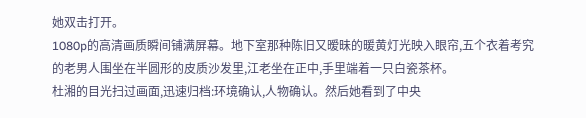她双击打开。
1080p的高清画质瞬间铺满屏幕。地下室那种陈旧又暧昧的暖黄灯光映入眼帘,五个衣着考究的老男人围坐在半圆形的皮质沙发里,江老坐在正中,手里端着一只白瓷茶杯。
杜湘的目光扫过画面,迅速归档:环境确认,人物确认。然后她看到了中央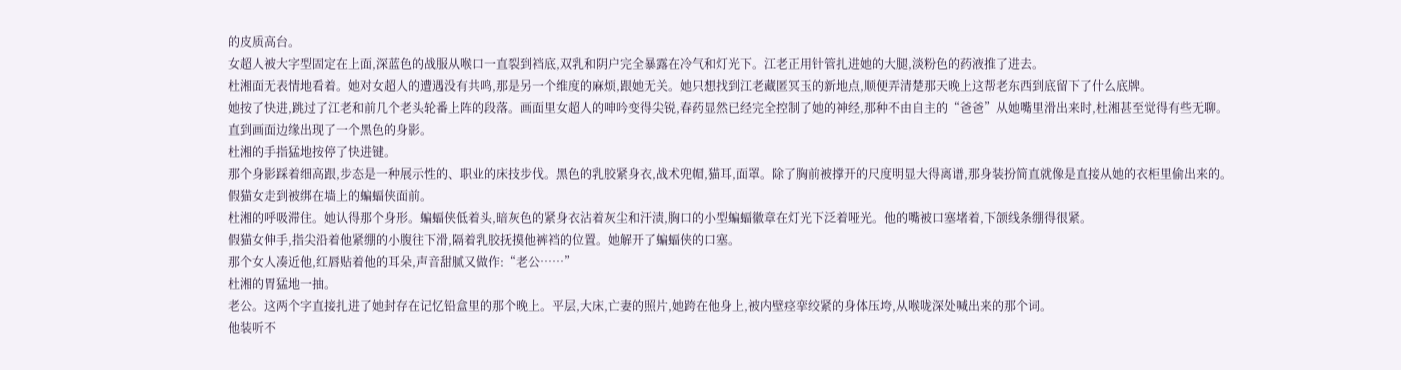的皮质高台。
女超人被大字型固定在上面,深蓝色的战服从喉口一直裂到裆底,双乳和阴户完全暴露在冷气和灯光下。江老正用针管扎进她的大腿,淡粉色的药液推了进去。
杜湘面无表情地看着。她对女超人的遭遇没有共鸣,那是另一个维度的麻烦,跟她无关。她只想找到江老藏匿冥玉的新地点,顺便弄清楚那天晚上这帮老东西到底留下了什么底牌。
她按了快进,跳过了江老和前几个老头轮番上阵的段落。画面里女超人的呻吟变得尖锐,春药显然已经完全控制了她的神经,那种不由自主的“爸爸”从她嘴里滑出来时,杜湘甚至觉得有些无聊。
直到画面边缘出现了一个黑色的身影。
杜湘的手指猛地按停了快进键。
那个身影踩着细高跟,步态是一种展示性的、职业的床技步伐。黑色的乳胶紧身衣,战术兜帽,猫耳,面罩。除了胸前被撑开的尺度明显大得离谱,那身装扮简直就像是直接从她的衣柜里偷出来的。
假猫女走到被绑在墙上的蝙蝠侠面前。
杜湘的呼吸滞住。她认得那个身形。蝙蝠侠低着头,暗灰色的紧身衣沾着灰尘和汗渍,胸口的小型蝙蝠徽章在灯光下泛着哑光。他的嘴被口塞堵着,下颌线条绷得很紧。
假猫女伸手,指尖沿着他紧绷的小腹往下滑,隔着乳胶抚摸他裤裆的位置。她解开了蝙蝠侠的口塞。
那个女人凑近他,红唇贴着他的耳朵,声音甜腻又做作:“老公……”
杜湘的胃猛地一抽。
老公。这两个字直接扎进了她封存在记忆铅盒里的那个晚上。平层,大床,亡妻的照片,她跨在他身上,被内壁痉挛绞紧的身体压垮,从喉咙深处喊出来的那个词。
他装听不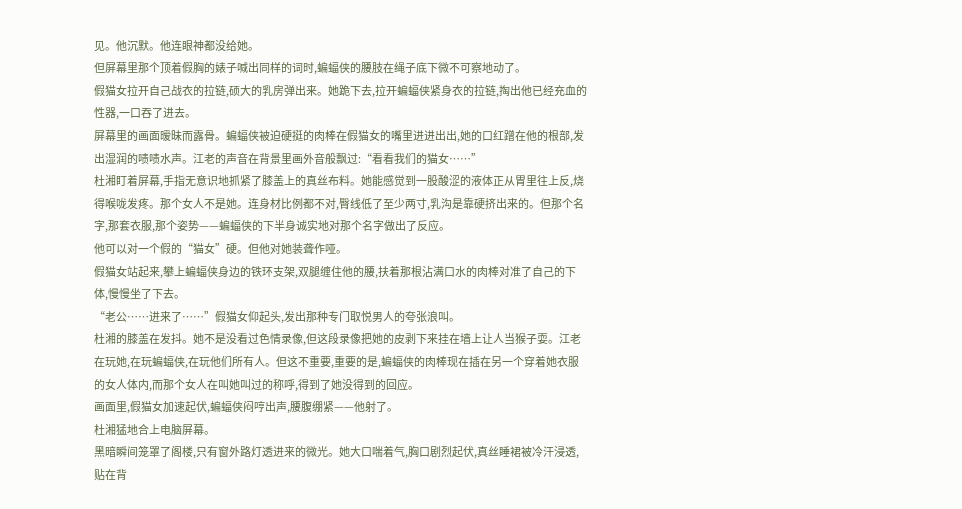见。他沉默。他连眼神都没给她。
但屏幕里那个顶着假胸的婊子喊出同样的词时,蝙蝠侠的腰肢在绳子底下微不可察地动了。
假猫女拉开自己战衣的拉链,硕大的乳房弹出来。她跪下去,拉开蝙蝠侠紧身衣的拉链,掏出他已经充血的性器,一口吞了进去。
屏幕里的画面暧昧而露骨。蝙蝠侠被迫硬挺的肉棒在假猫女的嘴里进进出出,她的口红蹭在他的根部,发出湿润的啧啧水声。江老的声音在背景里画外音般飘过:“看看我们的猫女……”
杜湘盯着屏幕,手指无意识地抓紧了膝盖上的真丝布料。她能感觉到一股酸涩的液体正从胃里往上反,烧得喉咙发疼。那个女人不是她。连身材比例都不对,臀线低了至少两寸,乳沟是靠硬挤出来的。但那个名字,那套衣服,那个姿势——蝙蝠侠的下半身诚实地对那个名字做出了反应。
他可以对一个假的“猫女”硬。但他对她装聋作哑。
假猫女站起来,攀上蝙蝠侠身边的铁环支架,双腿缠住他的腰,扶着那根沾满口水的肉棒对准了自己的下体,慢慢坐了下去。
“老公……进来了……”假猫女仰起头,发出那种专门取悦男人的夸张浪叫。
杜湘的膝盖在发抖。她不是没看过色情录像,但这段录像把她的皮剥下来挂在墙上让人当猴子耍。江老在玩她,在玩蝙蝠侠,在玩他们所有人。但这不重要,重要的是,蝙蝠侠的肉棒现在插在另一个穿着她衣服的女人体内,而那个女人在叫她叫过的称呼,得到了她没得到的回应。
画面里,假猫女加速起伏,蝙蝠侠闷哼出声,腰腹绷紧——他射了。
杜湘猛地合上电脑屏幕。
黑暗瞬间笼罩了阁楼,只有窗外路灯透进来的微光。她大口喘着气,胸口剧烈起伏,真丝睡裙被冷汗浸透,贴在背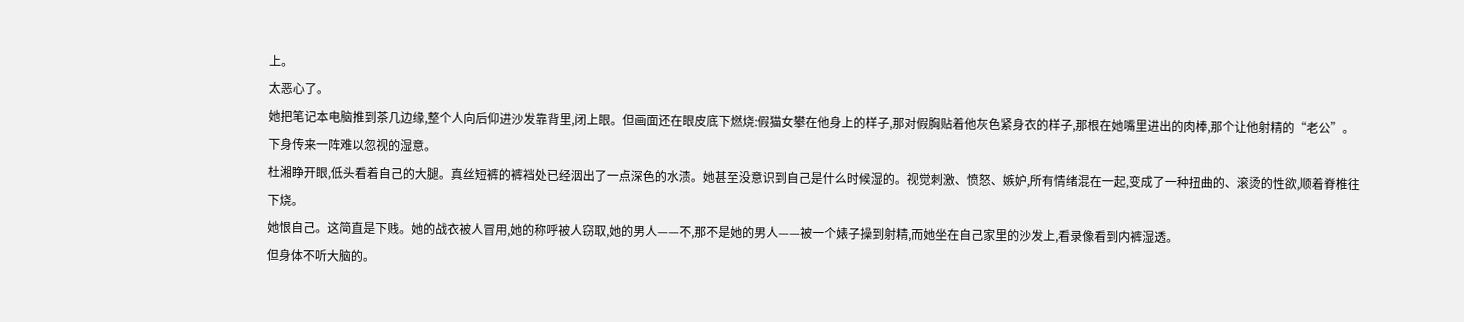上。
太恶心了。
她把笔记本电脑推到茶几边缘,整个人向后仰进沙发靠背里,闭上眼。但画面还在眼皮底下燃烧:假猫女攀在他身上的样子,那对假胸贴着他灰色紧身衣的样子,那根在她嘴里进出的肉棒,那个让他射精的“老公”。
下身传来一阵难以忽视的湿意。
杜湘睁开眼,低头看着自己的大腿。真丝短裤的裤裆处已经洇出了一点深色的水渍。她甚至没意识到自己是什么时候湿的。视觉刺激、愤怒、嫉妒,所有情绪混在一起,变成了一种扭曲的、滚烫的性欲,顺着脊椎往下烧。
她恨自己。这简直是下贱。她的战衣被人冒用,她的称呼被人窃取,她的男人——不,那不是她的男人——被一个婊子操到射精,而她坐在自己家里的沙发上,看录像看到内裤湿透。
但身体不听大脑的。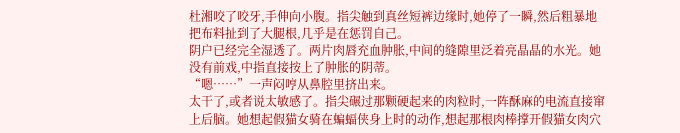杜湘咬了咬牙,手伸向小腹。指尖触到真丝短裤边缘时,她停了一瞬,然后粗暴地把布料扯到了大腿根,几乎是在惩罚自己。
阴户已经完全湿透了。两片肉唇充血肿胀,中间的缝隙里泛着亮晶晶的水光。她没有前戏,中指直接按上了肿胀的阴蒂。
“嗯……”一声闷哼从鼻腔里挤出来。
太干了,或者说太敏感了。指尖碾过那颗硬起来的肉粒时,一阵酥麻的电流直接窜上后脑。她想起假猫女骑在蝙蝠侠身上时的动作,想起那根肉棒撑开假猫女肉穴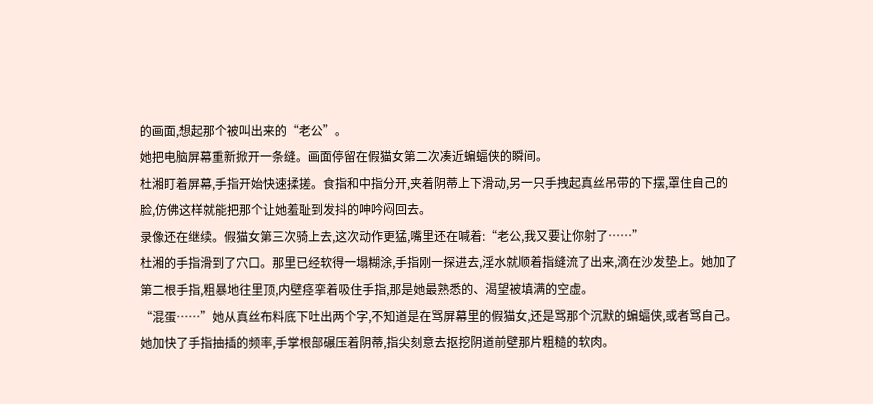的画面,想起那个被叫出来的“老公”。
她把电脑屏幕重新掀开一条缝。画面停留在假猫女第二次凑近蝙蝠侠的瞬间。
杜湘盯着屏幕,手指开始快速揉搓。食指和中指分开,夹着阴蒂上下滑动,另一只手拽起真丝吊带的下摆,罩住自己的脸,仿佛这样就能把那个让她羞耻到发抖的呻吟闷回去。
录像还在继续。假猫女第三次骑上去,这次动作更猛,嘴里还在喊着:“老公,我又要让你射了……”
杜湘的手指滑到了穴口。那里已经软得一塌糊涂,手指刚一探进去,淫水就顺着指缝流了出来,滴在沙发垫上。她加了第二根手指,粗暴地往里顶,内壁痉挛着吸住手指,那是她最熟悉的、渴望被填满的空虚。
“混蛋……”她从真丝布料底下吐出两个字,不知道是在骂屏幕里的假猫女,还是骂那个沉默的蝙蝠侠,或者骂自己。
她加快了手指抽插的频率,手掌根部碾压着阴蒂,指尖刻意去抠挖阴道前壁那片粗糙的软肉。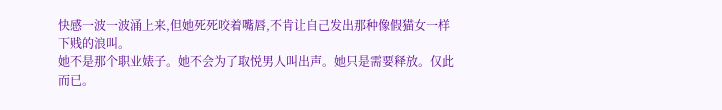快感一波一波涌上来,但她死死咬着嘴唇,不肯让自己发出那种像假猫女一样下贱的浪叫。
她不是那个职业婊子。她不会为了取悦男人叫出声。她只是需要释放。仅此而已。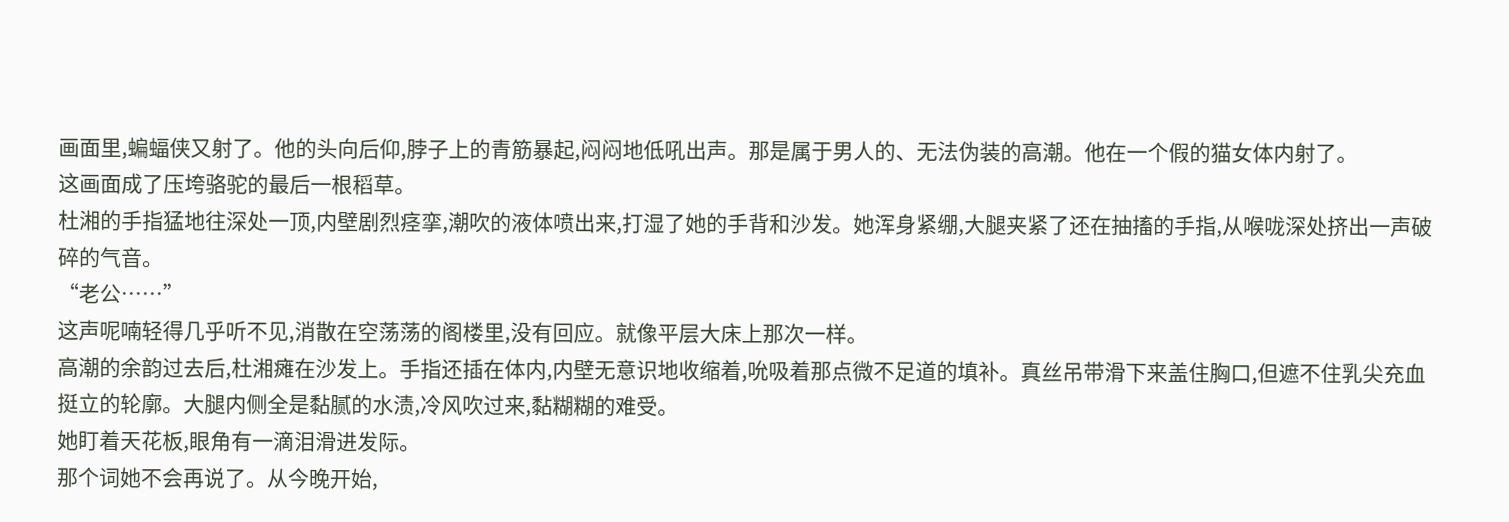画面里,蝙蝠侠又射了。他的头向后仰,脖子上的青筋暴起,闷闷地低吼出声。那是属于男人的、无法伪装的高潮。他在一个假的猫女体内射了。
这画面成了压垮骆驼的最后一根稻草。
杜湘的手指猛地往深处一顶,内壁剧烈痉挛,潮吹的液体喷出来,打湿了她的手背和沙发。她浑身紧绷,大腿夹紧了还在抽搐的手指,从喉咙深处挤出一声破碎的气音。
“老公……”
这声呢喃轻得几乎听不见,消散在空荡荡的阁楼里,没有回应。就像平层大床上那次一样。
高潮的余韵过去后,杜湘瘫在沙发上。手指还插在体内,内壁无意识地收缩着,吮吸着那点微不足道的填补。真丝吊带滑下来盖住胸口,但遮不住乳尖充血挺立的轮廓。大腿内侧全是黏腻的水渍,冷风吹过来,黏糊糊的难受。
她盯着天花板,眼角有一滴泪滑进发际。
那个词她不会再说了。从今晚开始,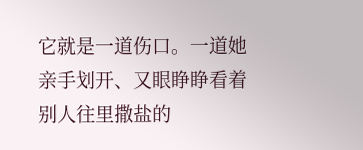它就是一道伤口。一道她亲手划开、又眼睁睁看着别人往里撒盐的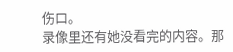伤口。
录像里还有她没看完的内容。那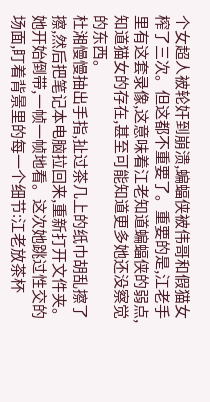个女超人被轮奸到崩溃,蝙蝠侠被伟哥和假猫女榨了三次。但这都不重要了。重要的是,江老手里有这套录像,这意味着江老知道蝙蝠侠的弱点,知道猫女的存在,甚至可能知道更多她还没察觉的东西。
杜湘慢慢抽出手指,扯过茶几上的纸巾胡乱擦了擦,然后把笔记本电脑拉回来,重新打开文件夹。
她开始倒带,一帧一帧地看。这次她跳过性交的场面,盯着背景里的每一个细节:江老放茶杯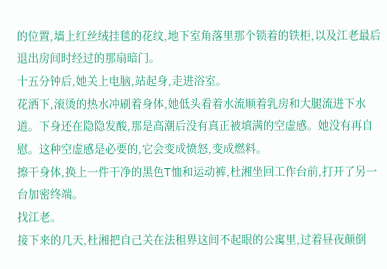的位置,墙上红丝绒挂毯的花纹,地下室角落里那个锁着的铁柜,以及江老最后退出房间时经过的那扇暗门。
十五分钟后,她关上电脑,站起身,走进浴室。
花洒下,滚烫的热水冲刷着身体,她低头看着水流顺着乳房和大腿流进下水道。下身还在隐隐发酸,那是高潮后没有真正被填满的空虚感。她没有再自慰。这种空虚感是必要的,它会变成愤怒,变成燃料。
擦干身体,换上一件干净的黑色T恤和运动裤,杜湘坐回工作台前,打开了另一台加密终端。
找江老。
接下来的几天,杜湘把自己关在法租界这间不起眼的公寓里,过着昼夜颠倒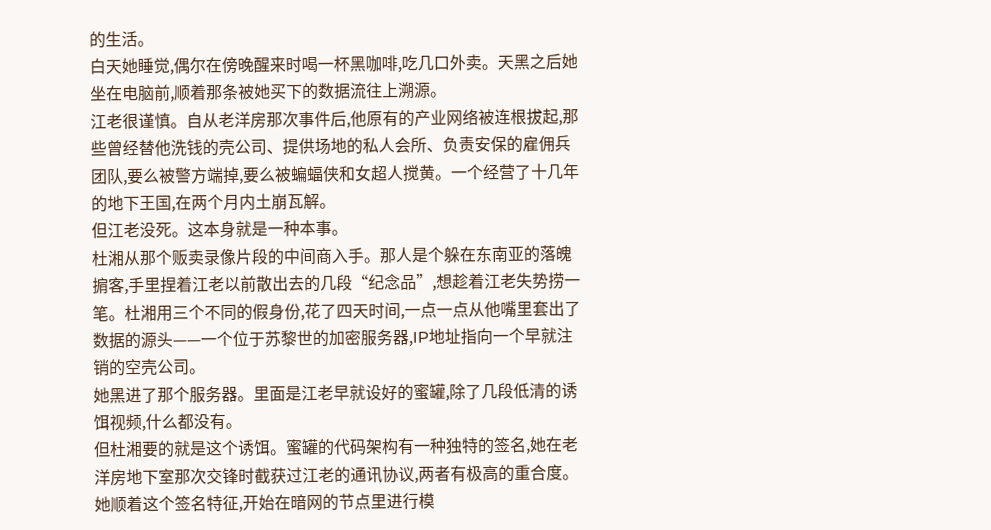的生活。
白天她睡觉,偶尔在傍晚醒来时喝一杯黑咖啡,吃几口外卖。天黑之后她坐在电脑前,顺着那条被她买下的数据流往上溯源。
江老很谨慎。自从老洋房那次事件后,他原有的产业网络被连根拔起,那些曾经替他洗钱的壳公司、提供场地的私人会所、负责安保的雇佣兵团队,要么被警方端掉,要么被蝙蝠侠和女超人搅黄。一个经营了十几年的地下王国,在两个月内土崩瓦解。
但江老没死。这本身就是一种本事。
杜湘从那个贩卖录像片段的中间商入手。那人是个躲在东南亚的落魄掮客,手里捏着江老以前散出去的几段“纪念品”,想趁着江老失势捞一笔。杜湘用三个不同的假身份,花了四天时间,一点一点从他嘴里套出了数据的源头——一个位于苏黎世的加密服务器,IP地址指向一个早就注销的空壳公司。
她黑进了那个服务器。里面是江老早就设好的蜜罐,除了几段低清的诱饵视频,什么都没有。
但杜湘要的就是这个诱饵。蜜罐的代码架构有一种独特的签名,她在老洋房地下室那次交锋时截获过江老的通讯协议,两者有极高的重合度。她顺着这个签名特征,开始在暗网的节点里进行模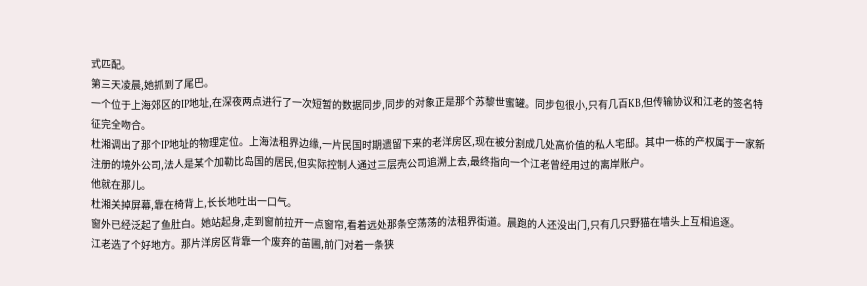式匹配。
第三天凌晨,她抓到了尾巴。
一个位于上海郊区的IP地址,在深夜两点进行了一次短暂的数据同步,同步的对象正是那个苏黎世蜜罐。同步包很小,只有几百KB,但传输协议和江老的签名特征完全吻合。
杜湘调出了那个IP地址的物理定位。上海法租界边缘,一片民国时期遗留下来的老洋房区,现在被分割成几处高价值的私人宅邸。其中一栋的产权属于一家新注册的境外公司,法人是某个加勒比岛国的居民,但实际控制人通过三层壳公司追溯上去,最终指向一个江老曾经用过的离岸账户。
他就在那儿。
杜湘关掉屏幕,靠在椅背上,长长地吐出一口气。
窗外已经泛起了鱼肚白。她站起身,走到窗前拉开一点窗帘,看着远处那条空荡荡的法租界街道。晨跑的人还没出门,只有几只野猫在墙头上互相追逐。
江老选了个好地方。那片洋房区背靠一个废弃的苗圃,前门对着一条狭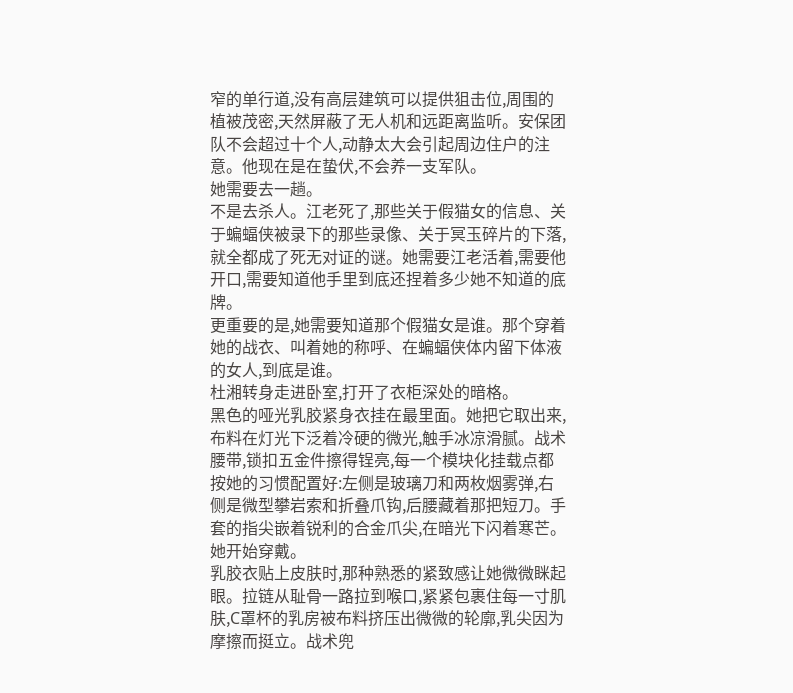窄的单行道,没有高层建筑可以提供狙击位,周围的植被茂密,天然屏蔽了无人机和远距离监听。安保团队不会超过十个人,动静太大会引起周边住户的注意。他现在是在蛰伏,不会养一支军队。
她需要去一趟。
不是去杀人。江老死了,那些关于假猫女的信息、关于蝙蝠侠被录下的那些录像、关于冥玉碎片的下落,就全都成了死无对证的谜。她需要江老活着,需要他开口,需要知道他手里到底还捏着多少她不知道的底牌。
更重要的是,她需要知道那个假猫女是谁。那个穿着她的战衣、叫着她的称呼、在蝙蝠侠体内留下体液的女人,到底是谁。
杜湘转身走进卧室,打开了衣柜深处的暗格。
黑色的哑光乳胶紧身衣挂在最里面。她把它取出来,布料在灯光下泛着冷硬的微光,触手冰凉滑腻。战术腰带,锁扣五金件擦得锃亮,每一个模块化挂载点都按她的习惯配置好:左侧是玻璃刀和两枚烟雾弹,右侧是微型攀岩索和折叠爪钩,后腰藏着那把短刀。手套的指尖嵌着锐利的合金爪尖,在暗光下闪着寒芒。
她开始穿戴。
乳胶衣贴上皮肤时,那种熟悉的紧致感让她微微眯起眼。拉链从耻骨一路拉到喉口,紧紧包裹住每一寸肌肤,C罩杯的乳房被布料挤压出微微的轮廓,乳尖因为摩擦而挺立。战术兜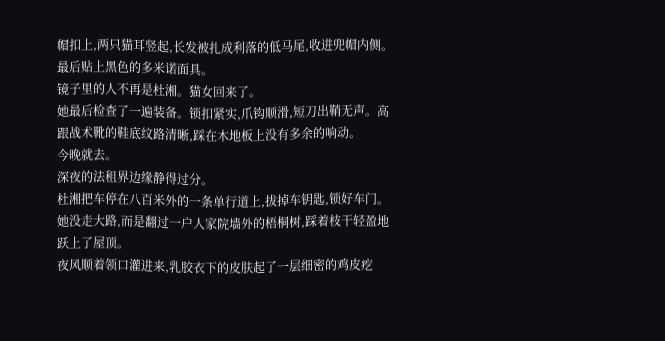帽扣上,两只猫耳竖起,长发被扎成利落的低马尾,收进兜帽内侧。最后贴上黑色的多米诺面具。
镜子里的人不再是杜湘。猫女回来了。
她最后检查了一遍装备。锁扣紧实,爪钩顺滑,短刀出鞘无声。高跟战术靴的鞋底纹路清晰,踩在木地板上没有多余的响动。
今晚就去。
深夜的法租界边缘静得过分。
杜湘把车停在八百米外的一条单行道上,拔掉车钥匙,锁好车门。她没走大路,而是翻过一户人家院墙外的梧桐树,踩着枝干轻盈地跃上了屋顶。
夜风顺着领口灌进来,乳胶衣下的皮肤起了一层细密的鸡皮疙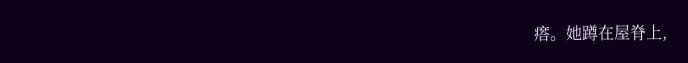瘩。她蹲在屋脊上,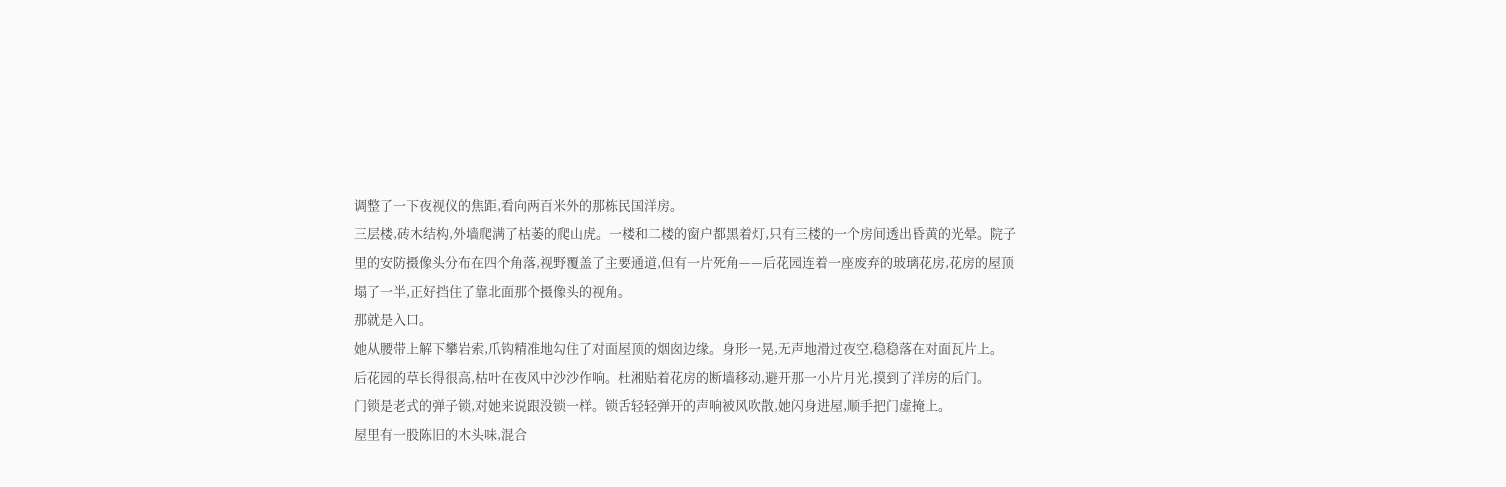调整了一下夜视仪的焦距,看向两百米外的那栋民国洋房。
三层楼,砖木结构,外墙爬满了枯萎的爬山虎。一楼和二楼的窗户都黑着灯,只有三楼的一个房间透出昏黄的光晕。院子里的安防摄像头分布在四个角落,视野覆盖了主要通道,但有一片死角——后花园连着一座废弃的玻璃花房,花房的屋顶塌了一半,正好挡住了靠北面那个摄像头的视角。
那就是入口。
她从腰带上解下攀岩索,爪钩精准地勾住了对面屋顶的烟囱边缘。身形一晃,无声地滑过夜空,稳稳落在对面瓦片上。
后花园的草长得很高,枯叶在夜风中沙沙作响。杜湘贴着花房的断墙移动,避开那一小片月光,摸到了洋房的后门。
门锁是老式的弹子锁,对她来说跟没锁一样。锁舌轻轻弹开的声响被风吹散,她闪身进屋,顺手把门虚掩上。
屋里有一股陈旧的木头味,混合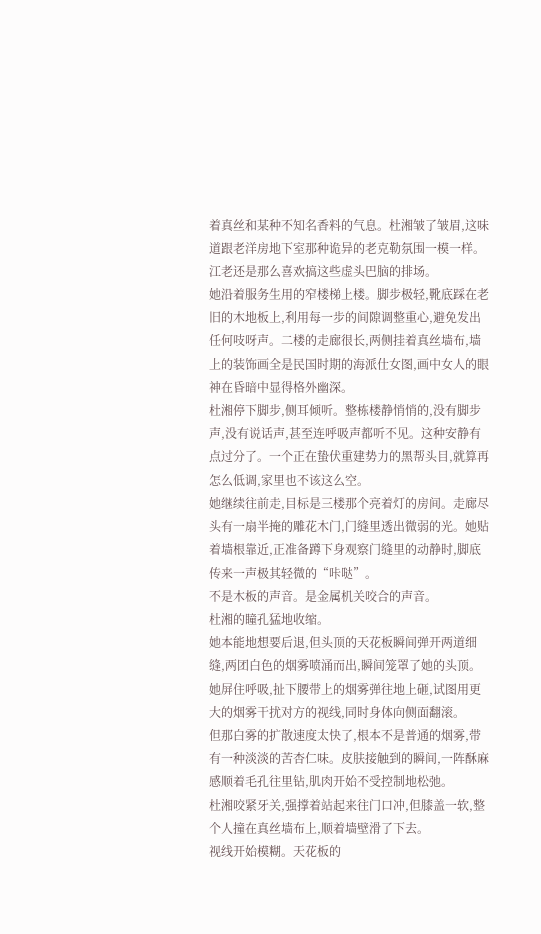着真丝和某种不知名香料的气息。杜湘皱了皱眉,这味道跟老洋房地下室那种诡异的老克勒氛围一模一样。江老还是那么喜欢搞这些虚头巴脑的排场。
她沿着服务生用的窄楼梯上楼。脚步极轻,靴底踩在老旧的木地板上,利用每一步的间隙调整重心,避免发出任何吱呀声。二楼的走廊很长,两侧挂着真丝墙布,墙上的装饰画全是民国时期的海派仕女图,画中女人的眼神在昏暗中显得格外幽深。
杜湘停下脚步,侧耳倾听。整栋楼静悄悄的,没有脚步声,没有说话声,甚至连呼吸声都听不见。这种安静有点过分了。一个正在蛰伏重建势力的黑帮头目,就算再怎么低调,家里也不该这么空。
她继续往前走,目标是三楼那个亮着灯的房间。走廊尽头有一扇半掩的雕花木门,门缝里透出微弱的光。她贴着墙根靠近,正准备蹲下身观察门缝里的动静时,脚底传来一声极其轻微的“咔哒”。
不是木板的声音。是金属机关咬合的声音。
杜湘的瞳孔猛地收缩。
她本能地想要后退,但头顶的天花板瞬间弹开两道细缝,两团白色的烟雾喷涌而出,瞬间笼罩了她的头顶。
她屏住呼吸,扯下腰带上的烟雾弹往地上砸,试图用更大的烟雾干扰对方的视线,同时身体向侧面翻滚。
但那白雾的扩散速度太快了,根本不是普通的烟雾,带有一种淡淡的苦杏仁味。皮肤接触到的瞬间,一阵酥麻感顺着毛孔往里钻,肌肉开始不受控制地松弛。
杜湘咬紧牙关,强撑着站起来往门口冲,但膝盖一软,整个人撞在真丝墙布上,顺着墙壁滑了下去。
视线开始模糊。天花板的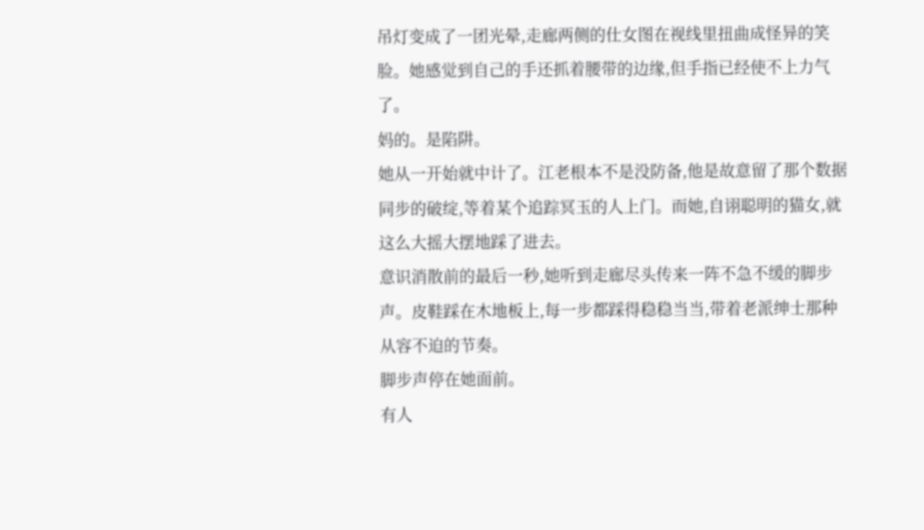吊灯变成了一团光晕,走廊两侧的仕女图在视线里扭曲成怪异的笑脸。她感觉到自己的手还抓着腰带的边缘,但手指已经使不上力气了。
妈的。是陷阱。
她从一开始就中计了。江老根本不是没防备,他是故意留了那个数据同步的破绽,等着某个追踪冥玉的人上门。而她,自诩聪明的猫女,就这么大摇大摆地踩了进去。
意识消散前的最后一秒,她听到走廊尽头传来一阵不急不缓的脚步声。皮鞋踩在木地板上,每一步都踩得稳稳当当,带着老派绅士那种从容不迫的节奏。
脚步声停在她面前。
有人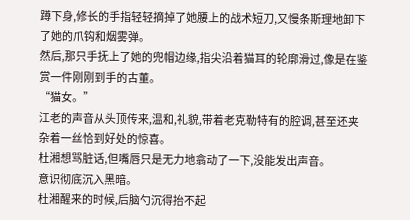蹲下身,修长的手指轻轻摘掉了她腰上的战术短刀,又慢条斯理地卸下了她的爪钩和烟雾弹。
然后,那只手抚上了她的兜帽边缘,指尖沿着猫耳的轮廓滑过,像是在鉴赏一件刚刚到手的古董。
“猫女。”
江老的声音从头顶传来,温和,礼貌,带着老克勒特有的腔调,甚至还夹杂着一丝恰到好处的惊喜。
杜湘想骂脏话,但嘴唇只是无力地翕动了一下,没能发出声音。
意识彻底沉入黑暗。
杜湘醒来的时候,后脑勺沉得抬不起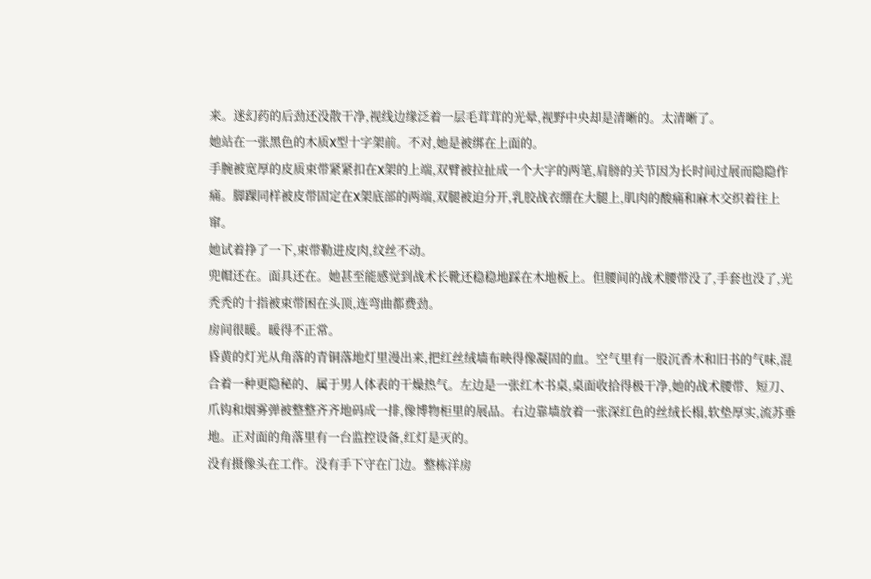来。迷幻药的后劲还没散干净,视线边缘泛着一层毛茸茸的光晕,视野中央却是清晰的。太清晰了。
她站在一张黑色的木质X型十字架前。不对,她是被绑在上面的。
手腕被宽厚的皮质束带紧紧扣在X架的上端,双臂被拉扯成一个大字的两笔,肩膀的关节因为长时间过展而隐隐作痛。脚踝同样被皮带固定在X架底部的两端,双腿被迫分开,乳胶战衣绷在大腿上,肌肉的酸痛和麻木交织着往上窜。
她试着挣了一下,束带勒进皮肉,纹丝不动。
兜帽还在。面具还在。她甚至能感觉到战术长靴还稳稳地踩在木地板上。但腰间的战术腰带没了,手套也没了,光秃秃的十指被束带困在头顶,连弯曲都费劲。
房间很暖。暖得不正常。
昏黄的灯光从角落的青铜落地灯里漫出来,把红丝绒墙布映得像凝固的血。空气里有一股沉香木和旧书的气味,混合着一种更隐秘的、属于男人体表的干燥热气。左边是一张红木书桌,桌面收拾得极干净,她的战术腰带、短刀、爪钩和烟雾弹被整整齐齐地码成一排,像博物柜里的展品。右边靠墙放着一张深红色的丝绒长榻,软垫厚实,流苏垂地。正对面的角落里有一台监控设备,红灯是灭的。
没有摄像头在工作。没有手下守在门边。整栋洋房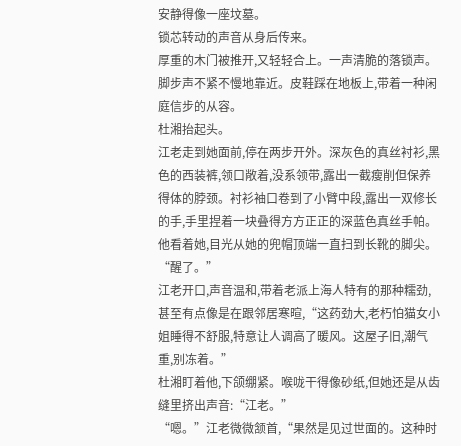安静得像一座坟墓。
锁芯转动的声音从身后传来。
厚重的木门被推开,又轻轻合上。一声清脆的落锁声。
脚步声不紧不慢地靠近。皮鞋踩在地板上,带着一种闲庭信步的从容。
杜湘抬起头。
江老走到她面前,停在两步开外。深灰色的真丝衬衫,黑色的西装裤,领口敞着,没系领带,露出一截瘦削但保养得体的脖颈。衬衫袖口卷到了小臂中段,露出一双修长的手,手里捏着一块叠得方方正正的深蓝色真丝手帕。
他看着她,目光从她的兜帽顶端一直扫到长靴的脚尖。
“醒了。”
江老开口,声音温和,带着老派上海人特有的那种糯劲,甚至有点像是在跟邻居寒暄,“这药劲大,老朽怕猫女小姐睡得不舒服,特意让人调高了暖风。这屋子旧,潮气重,别冻着。”
杜湘盯着他,下颌绷紧。喉咙干得像砂纸,但她还是从齿缝里挤出声音:“江老。”
“嗯。”江老微微颔首,“果然是见过世面的。这种时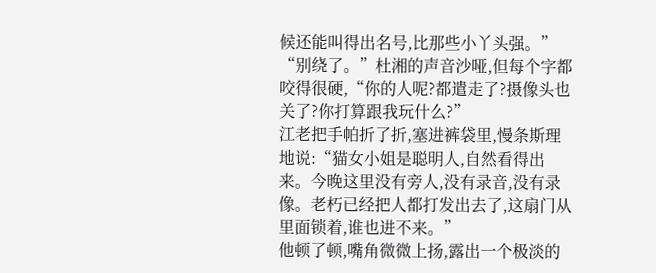候还能叫得出名号,比那些小丫头强。”
“别绕了。”杜湘的声音沙哑,但每个字都咬得很硬,“你的人呢?都遣走了?摄像头也关了?你打算跟我玩什么?”
江老把手帕折了折,塞进裤袋里,慢条斯理地说:“猫女小姐是聪明人,自然看得出来。今晚这里没有旁人,没有录音,没有录像。老朽已经把人都打发出去了,这扇门从里面锁着,谁也进不来。”
他顿了顿,嘴角微微上扬,露出一个极淡的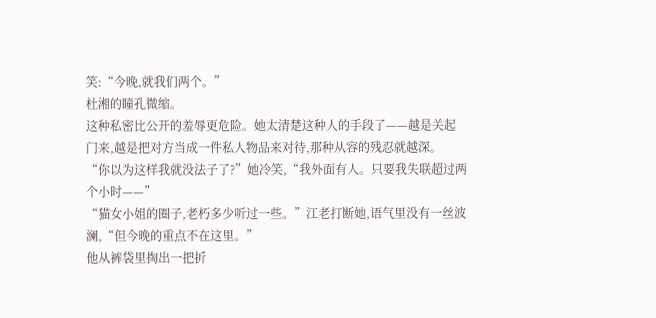笑:“今晚,就我们两个。”
杜湘的瞳孔微缩。
这种私密比公开的羞辱更危险。她太清楚这种人的手段了——越是关起门来,越是把对方当成一件私人物品来对待,那种从容的残忍就越深。
“你以为这样我就没法子了?”她冷笑,“我外面有人。只要我失联超过两个小时——”
“猫女小姐的圈子,老朽多少听过一些。”江老打断她,语气里没有一丝波澜,“但今晚的重点不在这里。”
他从裤袋里掏出一把折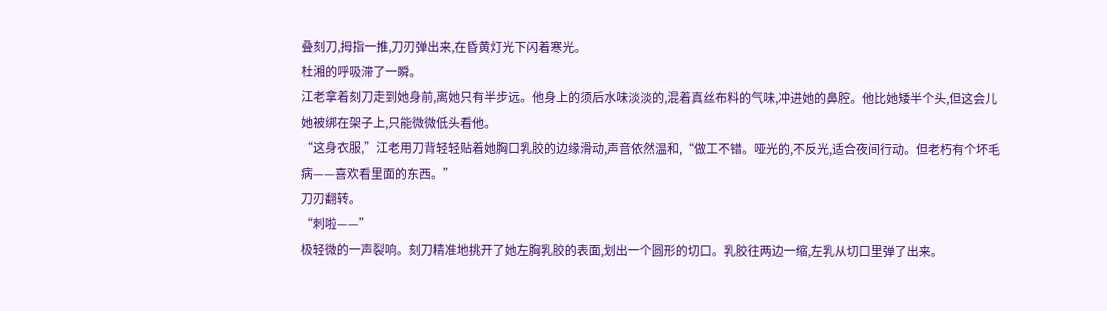叠刻刀,拇指一推,刀刃弹出来,在昏黄灯光下闪着寒光。
杜湘的呼吸滞了一瞬。
江老拿着刻刀走到她身前,离她只有半步远。他身上的须后水味淡淡的,混着真丝布料的气味,冲进她的鼻腔。他比她矮半个头,但这会儿她被绑在架子上,只能微微低头看他。
“这身衣服,”江老用刀背轻轻贴着她胸口乳胶的边缘滑动,声音依然温和,“做工不错。哑光的,不反光,适合夜间行动。但老朽有个坏毛病——喜欢看里面的东西。”
刀刃翻转。
“刺啦——”
极轻微的一声裂响。刻刀精准地挑开了她左胸乳胶的表面,划出一个圆形的切口。乳胶往两边一缩,左乳从切口里弹了出来。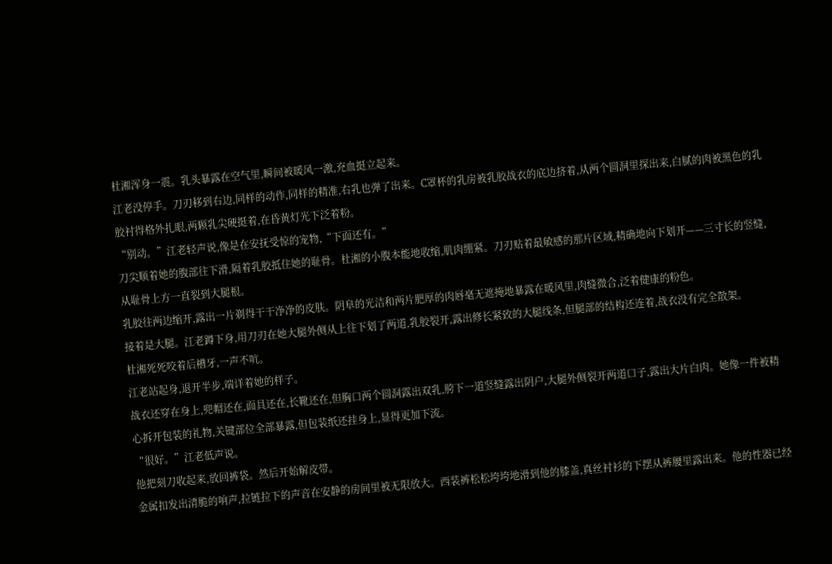杜湘浑身一震。乳头暴露在空气里,瞬间被暖风一激,充血挺立起来。
江老没停手。刀刃移到右边,同样的动作,同样的精准,右乳也弹了出来。C罩杯的乳房被乳胶战衣的底边挤着,从两个圆洞里探出来,白腻的肉被黑色的乳胶衬得格外扎眼,两颗乳尖硬挺着,在昏黄灯光下泛着粉。
“别动。”江老轻声说,像是在安抚受惊的宠物,“下面还有。”
刀尖顺着她的腹部往下滑,隔着乳胶抵住她的耻骨。杜湘的小腹本能地收缩,肌肉绷紧。刀刃贴着最敏感的那片区域,精确地向下划开——三寸长的竖缝,从耻骨上方一直裂到大腿根。
乳胶往两边缩开,露出一片剃得干干净净的皮肤。阴阜的光洁和两片肥厚的肉唇毫无遮掩地暴露在暖风里,肉缝微合,泛着健康的粉色。
接着是大腿。江老蹲下身,用刀刃在她大腿外侧从上往下划了两道,乳胶裂开,露出修长紧致的大腿线条,但腿部的结构还连着,战衣没有完全散架。
杜湘死死咬着后槽牙,一声不吭。
江老站起身,退开半步,端详着她的样子。
战衣还穿在身上,兜帽还在,面具还在,长靴还在,但胸口两个圆洞露出双乳,胯下一道竖缝露出阴户,大腿外侧裂开两道口子,露出大片白肉。她像一件被精心拆开包装的礼物,关键部位全部暴露,但包装纸还挂身上,显得更加下流。
“很好。”江老低声说。
他把刻刀收起来,放回裤袋。然后开始解皮带。
金属扣发出清脆的响声,拉链拉下的声音在安静的房间里被无限放大。西装裤松松垮垮地滑到他的膝盖,真丝衬衫的下摆从裤腰里露出来。他的性器已经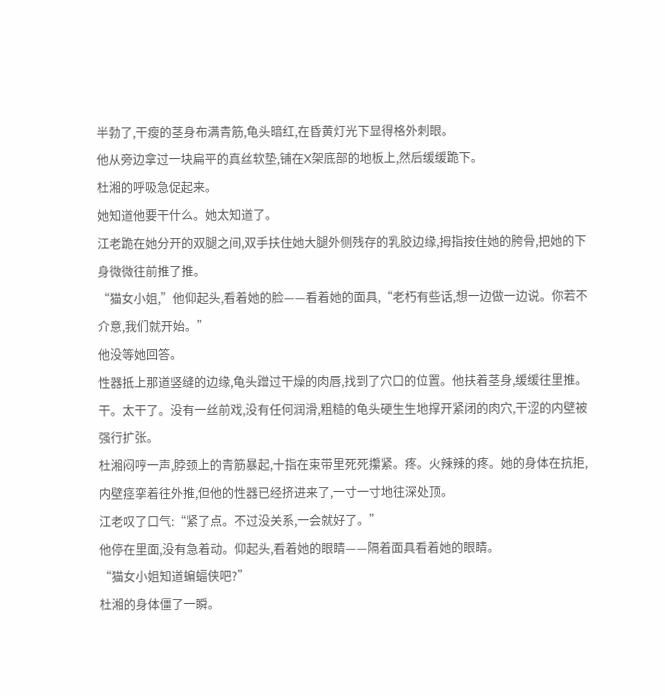半勃了,干瘦的茎身布满青筋,龟头暗红,在昏黄灯光下显得格外刺眼。
他从旁边拿过一块扁平的真丝软垫,铺在X架底部的地板上,然后缓缓跪下。
杜湘的呼吸急促起来。
她知道他要干什么。她太知道了。
江老跪在她分开的双腿之间,双手扶住她大腿外侧残存的乳胶边缘,拇指按住她的胯骨,把她的下身微微往前推了推。
“猫女小姐,”他仰起头,看着她的脸——看着她的面具,“老朽有些话,想一边做一边说。你若不介意,我们就开始。”
他没等她回答。
性器抵上那道竖缝的边缘,龟头蹭过干燥的肉唇,找到了穴口的位置。他扶着茎身,缓缓往里推。
干。太干了。没有一丝前戏,没有任何润滑,粗糙的龟头硬生生地撑开紧闭的肉穴,干涩的内壁被强行扩张。
杜湘闷哼一声,脖颈上的青筋暴起,十指在束带里死死攥紧。疼。火辣辣的疼。她的身体在抗拒,内壁痉挛着往外推,但他的性器已经挤进来了,一寸一寸地往深处顶。
江老叹了口气:“紧了点。不过没关系,一会就好了。”
他停在里面,没有急着动。仰起头,看着她的眼睛——隔着面具看着她的眼睛。
“猫女小姐知道蝙蝠侠吧?”
杜湘的身体僵了一瞬。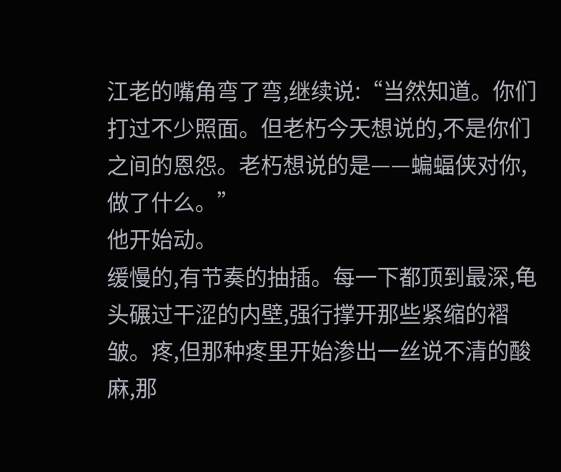江老的嘴角弯了弯,继续说:“当然知道。你们打过不少照面。但老朽今天想说的,不是你们之间的恩怨。老朽想说的是——蝙蝠侠对你,做了什么。”
他开始动。
缓慢的,有节奏的抽插。每一下都顶到最深,龟头碾过干涩的内壁,强行撑开那些紧缩的褶皱。疼,但那种疼里开始渗出一丝说不清的酸麻,那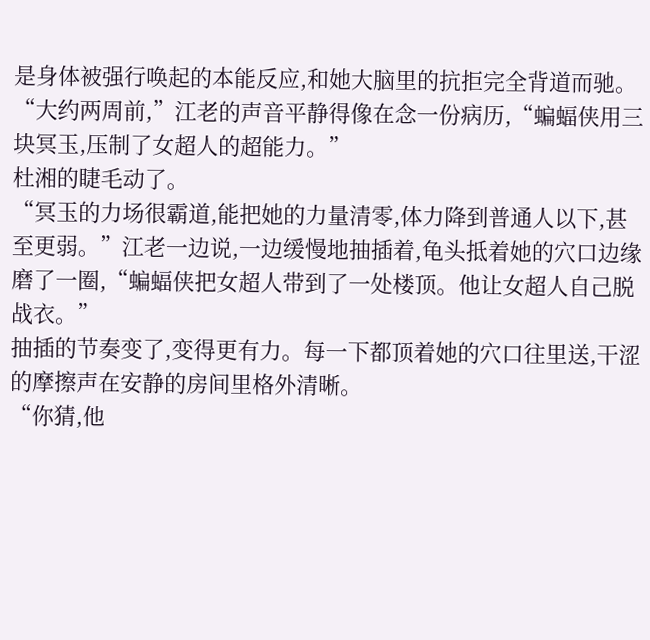是身体被强行唤起的本能反应,和她大脑里的抗拒完全背道而驰。
“大约两周前,”江老的声音平静得像在念一份病历,“蝙蝠侠用三块冥玉,压制了女超人的超能力。”
杜湘的睫毛动了。
“冥玉的力场很霸道,能把她的力量清零,体力降到普通人以下,甚至更弱。”江老一边说,一边缓慢地抽插着,龟头抵着她的穴口边缘磨了一圈,“蝙蝠侠把女超人带到了一处楼顶。他让女超人自己脱战衣。”
抽插的节奏变了,变得更有力。每一下都顶着她的穴口往里送,干涩的摩擦声在安静的房间里格外清晰。
“你猜,他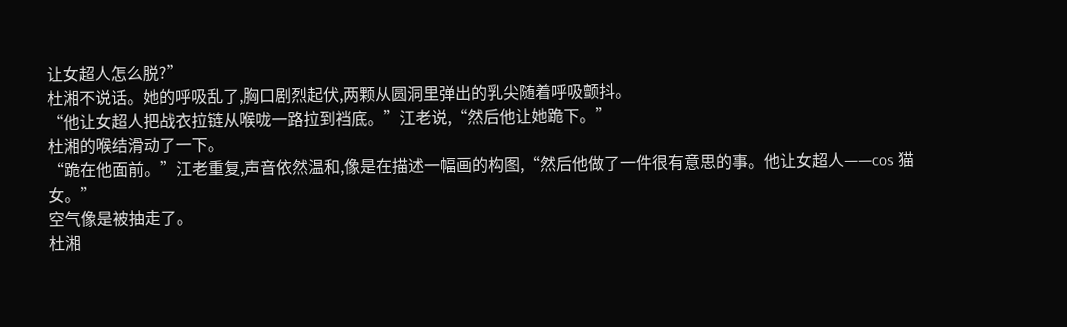让女超人怎么脱?”
杜湘不说话。她的呼吸乱了,胸口剧烈起伏,两颗从圆洞里弹出的乳尖随着呼吸颤抖。
“他让女超人把战衣拉链从喉咙一路拉到裆底。”江老说,“然后他让她跪下。”
杜湘的喉结滑动了一下。
“跪在他面前。”江老重复,声音依然温和,像是在描述一幅画的构图,“然后他做了一件很有意思的事。他让女超人——cos 猫女。”
空气像是被抽走了。
杜湘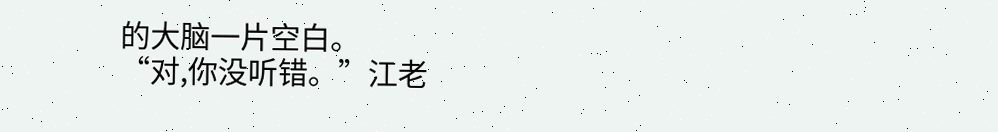的大脑一片空白。
“对,你没听错。”江老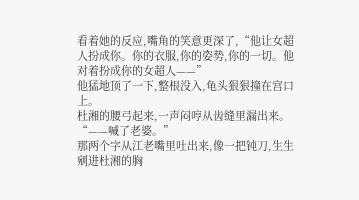看着她的反应,嘴角的笑意更深了,“他让女超人扮成你。你的衣服,你的姿势,你的一切。他对着扮成你的女超人——”
他猛地顶了一下,整根没入,龟头狠狠撞在宫口上。
杜湘的腰弓起来,一声闷哼从齿缝里漏出来。
“——喊了老婆。”
那两个字从江老嘴里吐出来,像一把钝刀,生生剜进杜湘的胸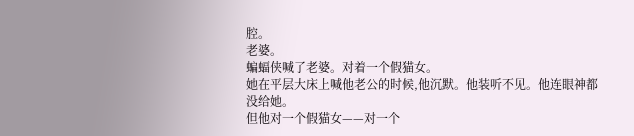腔。
老婆。
蝙蝠侠喊了老婆。对着一个假猫女。
她在平层大床上喊他老公的时候,他沉默。他装听不见。他连眼神都没给她。
但他对一个假猫女——对一个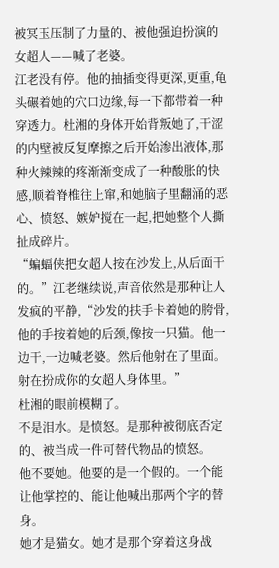被冥玉压制了力量的、被他强迫扮演的女超人——喊了老婆。
江老没有停。他的抽插变得更深,更重,龟头碾着她的穴口边缘,每一下都带着一种穿透力。杜湘的身体开始背叛她了,干涩的内壁被反复摩擦之后开始渗出液体,那种火辣辣的疼渐渐变成了一种酸胀的快感,顺着脊椎往上窜,和她脑子里翻涌的恶心、愤怒、嫉妒搅在一起,把她整个人撕扯成碎片。
“蝙蝠侠把女超人按在沙发上,从后面干的。”江老继续说,声音依然是那种让人发疯的平静,“沙发的扶手卡着她的胯骨,他的手按着她的后颈,像按一只猫。他一边干,一边喊老婆。然后他射在了里面。射在扮成你的女超人身体里。”
杜湘的眼前模糊了。
不是泪水。是愤怒。是那种被彻底否定的、被当成一件可替代物品的愤怒。
他不要她。他要的是一个假的。一个能让他掌控的、能让他喊出那两个字的替身。
她才是猫女。她才是那个穿着这身战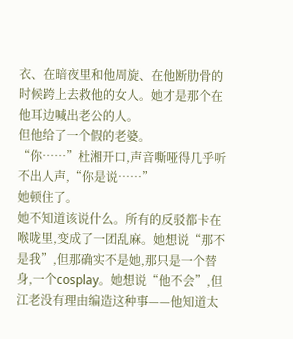衣、在暗夜里和他周旋、在他断肋骨的时候跨上去救他的女人。她才是那个在他耳边喊出老公的人。
但他给了一个假的老婆。
“你……”杜湘开口,声音嘶哑得几乎听不出人声,“你是说……”
她顿住了。
她不知道该说什么。所有的反驳都卡在喉咙里,变成了一团乱麻。她想说“那不是我”,但那确实不是她,那只是一个替身,一个cosplay。她想说“他不会”,但江老没有理由编造这种事——他知道太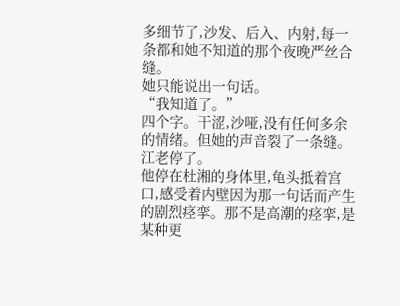多细节了,沙发、后入、内射,每一条都和她不知道的那个夜晚严丝合缝。
她只能说出一句话。
“我知道了。”
四个字。干涩,沙哑,没有任何多余的情绪。但她的声音裂了一条缝。
江老停了。
他停在杜湘的身体里,龟头抵着宫口,感受着内壁因为那一句话而产生的剧烈痉挛。那不是高潮的痉挛,是某种更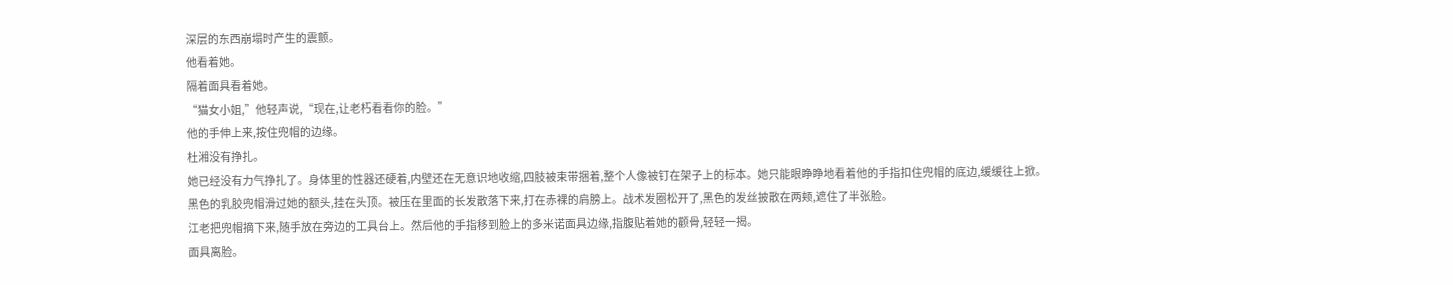深层的东西崩塌时产生的震颤。
他看着她。
隔着面具看着她。
“猫女小姐,”他轻声说,“现在,让老朽看看你的脸。”
他的手伸上来,按住兜帽的边缘。
杜湘没有挣扎。
她已经没有力气挣扎了。身体里的性器还硬着,内壁还在无意识地收缩,四肢被束带捆着,整个人像被钉在架子上的标本。她只能眼睁睁地看着他的手指扣住兜帽的底边,缓缓往上掀。
黑色的乳胶兜帽滑过她的额头,挂在头顶。被压在里面的长发散落下来,打在赤裸的肩膀上。战术发圈松开了,黑色的发丝披散在两颊,遮住了半张脸。
江老把兜帽摘下来,随手放在旁边的工具台上。然后他的手指移到脸上的多米诺面具边缘,指腹贴着她的颧骨,轻轻一揭。
面具离脸。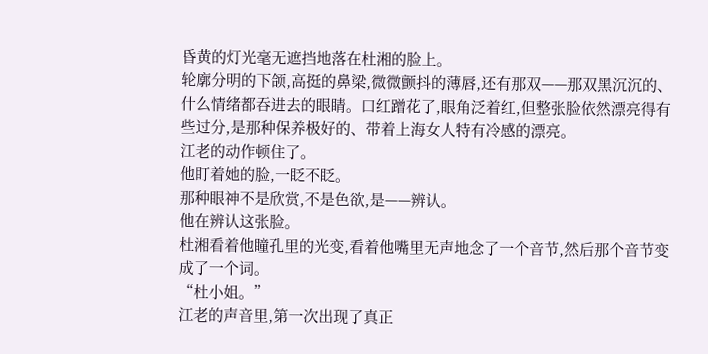昏黄的灯光毫无遮挡地落在杜湘的脸上。
轮廓分明的下颌,高挺的鼻梁,微微颤抖的薄唇,还有那双——那双黑沉沉的、什么情绪都吞进去的眼睛。口红蹭花了,眼角泛着红,但整张脸依然漂亮得有些过分,是那种保养极好的、带着上海女人特有冷感的漂亮。
江老的动作顿住了。
他盯着她的脸,一眨不眨。
那种眼神不是欣赏,不是色欲,是——辨认。
他在辨认这张脸。
杜湘看着他瞳孔里的光变,看着他嘴里无声地念了一个音节,然后那个音节变成了一个词。
“杜小姐。”
江老的声音里,第一次出现了真正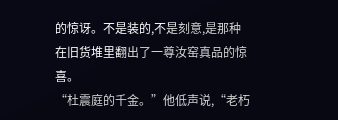的惊讶。不是装的,不是刻意,是那种在旧货堆里翻出了一尊汝窑真品的惊喜。
“杜震庭的千金。”他低声说,“老朽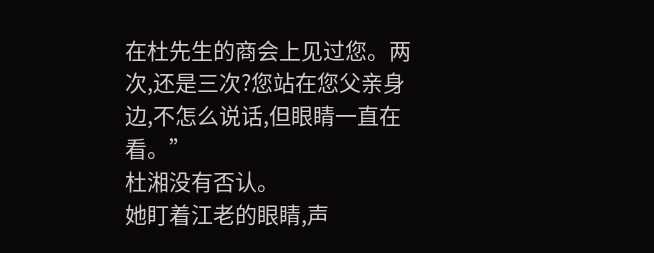在杜先生的商会上见过您。两次,还是三次?您站在您父亲身边,不怎么说话,但眼睛一直在看。”
杜湘没有否认。
她盯着江老的眼睛,声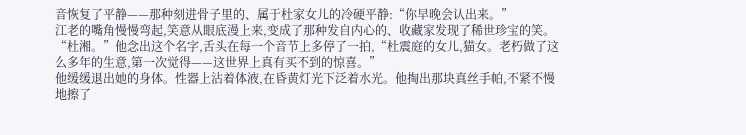音恢复了平静——那种刻进骨子里的、属于杜家女儿的冷硬平静:“你早晚会认出来。”
江老的嘴角慢慢弯起,笑意从眼底漫上来,变成了那种发自内心的、收藏家发现了稀世珍宝的笑。
“杜湘。”他念出这个名字,舌头在每一个音节上多停了一拍,“杜震庭的女儿,猫女。老朽做了这么多年的生意,第一次觉得——这世界上真有买不到的惊喜。”
他缓缓退出她的身体。性器上沾着体液,在昏黄灯光下泛着水光。他掏出那块真丝手帕,不紧不慢地擦了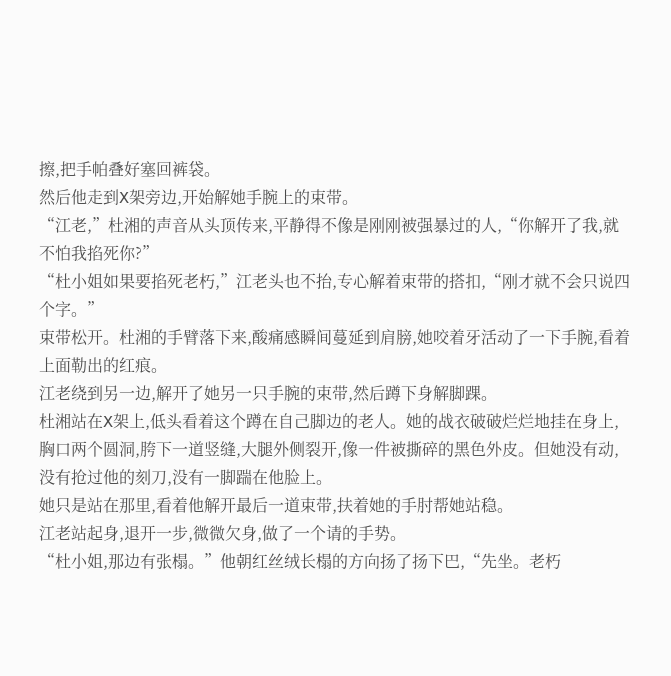擦,把手帕叠好塞回裤袋。
然后他走到X架旁边,开始解她手腕上的束带。
“江老,”杜湘的声音从头顶传来,平静得不像是刚刚被强暴过的人,“你解开了我,就不怕我掐死你?”
“杜小姐如果要掐死老朽,”江老头也不抬,专心解着束带的搭扣,“刚才就不会只说四个字。”
束带松开。杜湘的手臂落下来,酸痛感瞬间蔓延到肩膀,她咬着牙活动了一下手腕,看着上面勒出的红痕。
江老绕到另一边,解开了她另一只手腕的束带,然后蹲下身解脚踝。
杜湘站在X架上,低头看着这个蹲在自己脚边的老人。她的战衣破破烂烂地挂在身上,胸口两个圆洞,胯下一道竖缝,大腿外侧裂开,像一件被撕碎的黑色外皮。但她没有动,没有抢过他的刻刀,没有一脚踹在他脸上。
她只是站在那里,看着他解开最后一道束带,扶着她的手肘帮她站稳。
江老站起身,退开一步,微微欠身,做了一个请的手势。
“杜小姐,那边有张榻。”他朝红丝绒长榻的方向扬了扬下巴,“先坐。老朽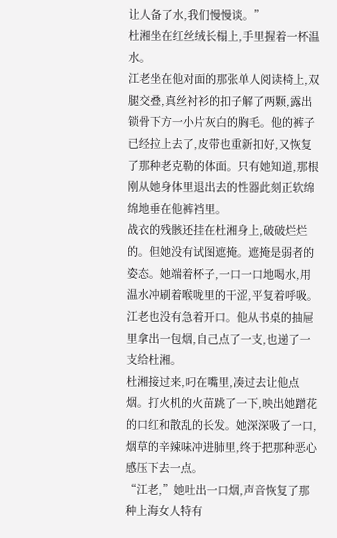让人备了水,我们慢慢谈。”
杜湘坐在红丝绒长榻上,手里握着一杯温水。
江老坐在他对面的那张单人阅读椅上,双腿交叠,真丝衬衫的扣子解了两颗,露出锁骨下方一小片灰白的胸毛。他的裤子已经拉上去了,皮带也重新扣好,又恢复了那种老克勒的体面。只有她知道,那根刚从她身体里退出去的性器此刻正软绵绵地垂在他裤裆里。
战衣的残骸还挂在杜湘身上,破破烂烂的。但她没有试图遮掩。遮掩是弱者的姿态。她端着杯子,一口一口地喝水,用温水冲刷着喉咙里的干涩,平复着呼吸。
江老也没有急着开口。他从书桌的抽屉里拿出一包烟,自己点了一支,也递了一支给杜湘。
杜湘接过来,叼在嘴里,凑过去让他点烟。打火机的火苗跳了一下,映出她蹭花的口红和散乱的长发。她深深吸了一口,烟草的辛辣味冲进肺里,终于把那种恶心感压下去一点。
“江老,”她吐出一口烟,声音恢复了那种上海女人特有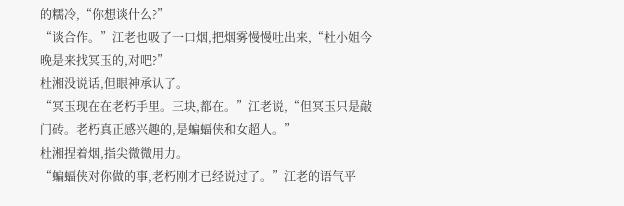的糯冷,“你想谈什么?”
“谈合作。”江老也吸了一口烟,把烟雾慢慢吐出来,“杜小姐今晚是来找冥玉的,对吧?”
杜湘没说话,但眼神承认了。
“冥玉现在在老朽手里。三块,都在。”江老说,“但冥玉只是敲门砖。老朽真正感兴趣的,是蝙蝠侠和女超人。”
杜湘捏着烟,指尖微微用力。
“蝙蝠侠对你做的事,老朽刚才已经说过了。”江老的语气平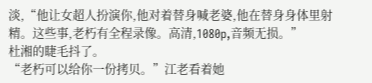淡,“他让女超人扮演你,他对着替身喊老婆,他在替身身体里射精。这些事,老朽有全程录像。高清,1080p,音频无损。”
杜湘的睫毛抖了。
“老朽可以给你一份拷贝。”江老看着她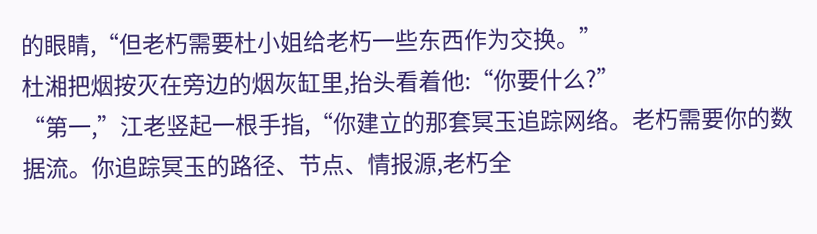的眼睛,“但老朽需要杜小姐给老朽一些东西作为交换。”
杜湘把烟按灭在旁边的烟灰缸里,抬头看着他:“你要什么?”
“第一,”江老竖起一根手指,“你建立的那套冥玉追踪网络。老朽需要你的数据流。你追踪冥玉的路径、节点、情报源,老朽全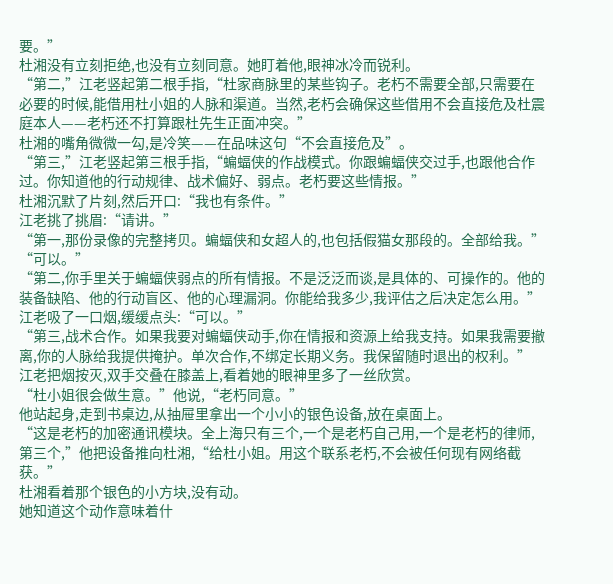要。”
杜湘没有立刻拒绝,也没有立刻同意。她盯着他,眼神冰冷而锐利。
“第二,”江老竖起第二根手指,“杜家商脉里的某些钩子。老朽不需要全部,只需要在必要的时候,能借用杜小姐的人脉和渠道。当然,老朽会确保这些借用不会直接危及杜震庭本人——老朽还不打算跟杜先生正面冲突。”
杜湘的嘴角微微一勾,是冷笑——在品味这句“不会直接危及”。
“第三,”江老竖起第三根手指,“蝙蝠侠的作战模式。你跟蝙蝠侠交过手,也跟他合作过。你知道他的行动规律、战术偏好、弱点。老朽要这些情报。”
杜湘沉默了片刻,然后开口:“我也有条件。”
江老挑了挑眉:“请讲。”
“第一,那份录像的完整拷贝。蝙蝠侠和女超人的,也包括假猫女那段的。全部给我。”
“可以。”
“第二,你手里关于蝙蝠侠弱点的所有情报。不是泛泛而谈,是具体的、可操作的。他的装备缺陷、他的行动盲区、他的心理漏洞。你能给我多少,我评估之后决定怎么用。”
江老吸了一口烟,缓缓点头:“可以。”
“第三,战术合作。如果我要对蝙蝠侠动手,你在情报和资源上给我支持。如果我需要撤离,你的人脉给我提供掩护。单次合作,不绑定长期义务。我保留随时退出的权利。”
江老把烟按灭,双手交叠在膝盖上,看着她的眼神里多了一丝欣赏。
“杜小姐很会做生意。”他说,“老朽同意。”
他站起身,走到书桌边,从抽屉里拿出一个小小的银色设备,放在桌面上。
“这是老朽的加密通讯模块。全上海只有三个,一个是老朽自己用,一个是老朽的律师,第三个,”他把设备推向杜湘,“给杜小姐。用这个联系老朽,不会被任何现有网络截获。”
杜湘看着那个银色的小方块,没有动。
她知道这个动作意味着什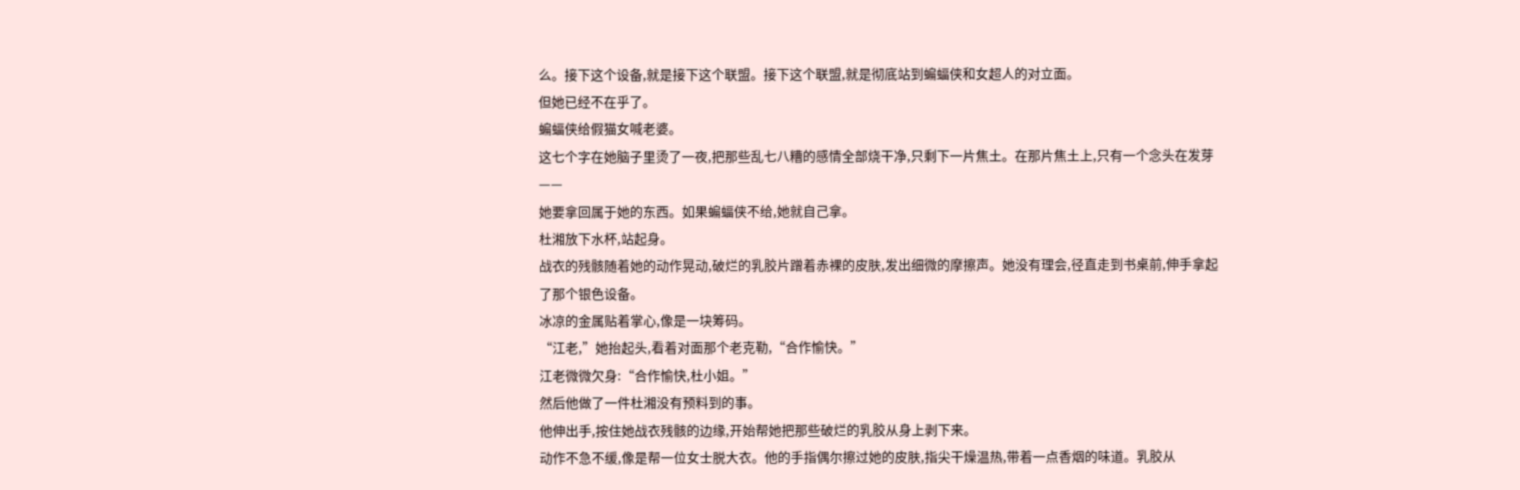么。接下这个设备,就是接下这个联盟。接下这个联盟,就是彻底站到蝙蝠侠和女超人的对立面。
但她已经不在乎了。
蝙蝠侠给假猫女喊老婆。
这七个字在她脑子里烫了一夜,把那些乱七八糟的感情全部烧干净,只剩下一片焦土。在那片焦土上,只有一个念头在发芽——
她要拿回属于她的东西。如果蝙蝠侠不给,她就自己拿。
杜湘放下水杯,站起身。
战衣的残骸随着她的动作晃动,破烂的乳胶片蹭着赤裸的皮肤,发出细微的摩擦声。她没有理会,径直走到书桌前,伸手拿起了那个银色设备。
冰凉的金属贴着掌心,像是一块筹码。
“江老,”她抬起头,看着对面那个老克勒,“合作愉快。”
江老微微欠身:“合作愉快,杜小姐。”
然后他做了一件杜湘没有预料到的事。
他伸出手,按住她战衣残骸的边缘,开始帮她把那些破烂的乳胶从身上剥下来。
动作不急不缓,像是帮一位女士脱大衣。他的手指偶尔擦过她的皮肤,指尖干燥温热,带着一点香烟的味道。乳胶从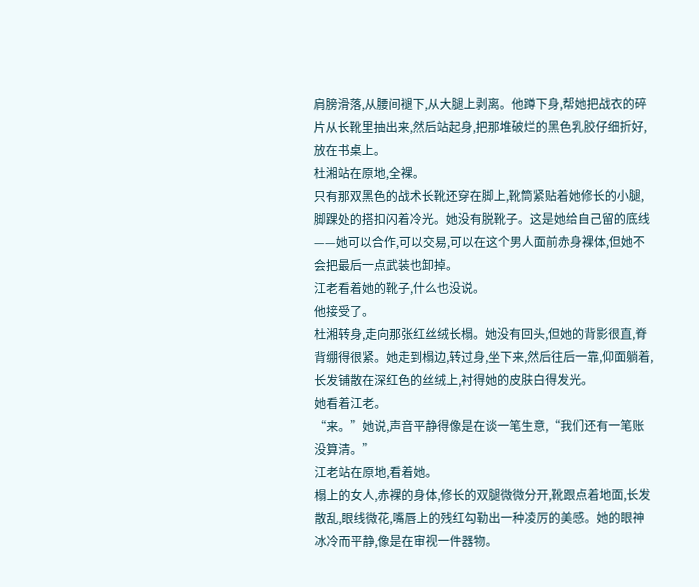肩膀滑落,从腰间褪下,从大腿上剥离。他蹲下身,帮她把战衣的碎片从长靴里抽出来,然后站起身,把那堆破烂的黑色乳胶仔细折好,放在书桌上。
杜湘站在原地,全裸。
只有那双黑色的战术长靴还穿在脚上,靴筒紧贴着她修长的小腿,脚踝处的搭扣闪着冷光。她没有脱靴子。这是她给自己留的底线——她可以合作,可以交易,可以在这个男人面前赤身裸体,但她不会把最后一点武装也卸掉。
江老看着她的靴子,什么也没说。
他接受了。
杜湘转身,走向那张红丝绒长榻。她没有回头,但她的背影很直,脊背绷得很紧。她走到榻边,转过身,坐下来,然后往后一靠,仰面躺着,长发铺散在深红色的丝绒上,衬得她的皮肤白得发光。
她看着江老。
“来。”她说,声音平静得像是在谈一笔生意,“我们还有一笔账没算清。”
江老站在原地,看着她。
榻上的女人,赤裸的身体,修长的双腿微微分开,靴跟点着地面,长发散乱,眼线微花,嘴唇上的残红勾勒出一种凌厉的美感。她的眼神冰冷而平静,像是在审视一件器物。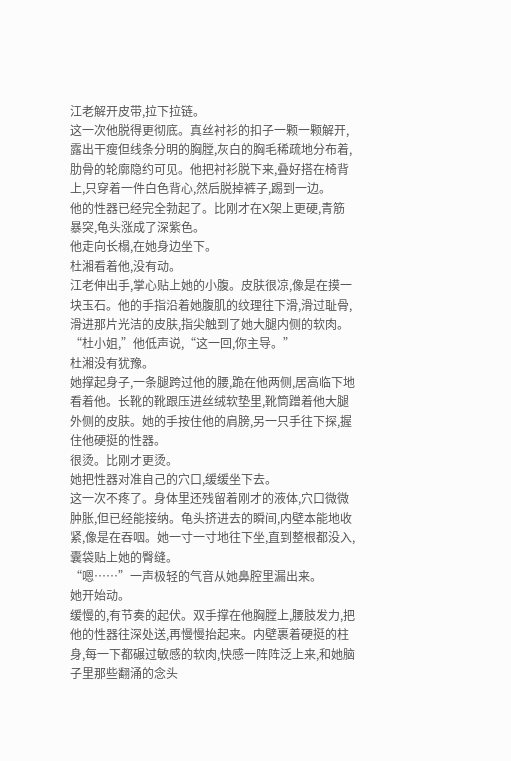江老解开皮带,拉下拉链。
这一次他脱得更彻底。真丝衬衫的扣子一颗一颗解开,露出干瘦但线条分明的胸膛,灰白的胸毛稀疏地分布着,肋骨的轮廓隐约可见。他把衬衫脱下来,叠好搭在椅背上,只穿着一件白色背心,然后脱掉裤子,踢到一边。
他的性器已经完全勃起了。比刚才在X架上更硬,青筋暴突,龟头涨成了深紫色。
他走向长榻,在她身边坐下。
杜湘看着他,没有动。
江老伸出手,掌心贴上她的小腹。皮肤很凉,像是在摸一块玉石。他的手指沿着她腹肌的纹理往下滑,滑过耻骨,滑进那片光洁的皮肤,指尖触到了她大腿内侧的软肉。
“杜小姐,”他低声说,“这一回,你主导。”
杜湘没有犹豫。
她撑起身子,一条腿跨过他的腰,跪在他两侧,居高临下地看着他。长靴的靴跟压进丝绒软垫里,靴筒蹭着他大腿外侧的皮肤。她的手按住他的肩膀,另一只手往下探,握住他硬挺的性器。
很烫。比刚才更烫。
她把性器对准自己的穴口,缓缓坐下去。
这一次不疼了。身体里还残留着刚才的液体,穴口微微肿胀,但已经能接纳。龟头挤进去的瞬间,内壁本能地收紧,像是在吞咽。她一寸一寸地往下坐,直到整根都没入,囊袋贴上她的臀缝。
“嗯……”一声极轻的气音从她鼻腔里漏出来。
她开始动。
缓慢的,有节奏的起伏。双手撑在他胸膛上,腰肢发力,把他的性器往深处送,再慢慢抬起来。内壁裹着硬挺的柱身,每一下都碾过敏感的软肉,快感一阵阵泛上来,和她脑子里那些翻涌的念头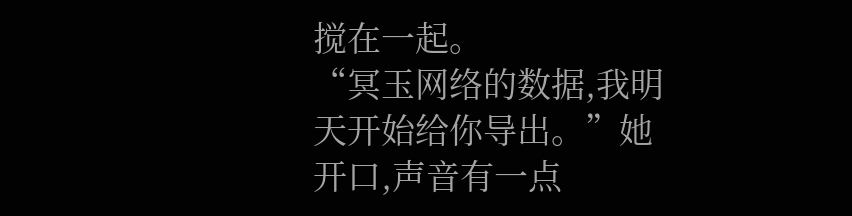搅在一起。
“冥玉网络的数据,我明天开始给你导出。”她开口,声音有一点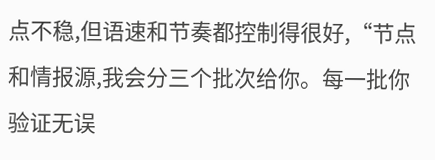点不稳,但语速和节奏都控制得很好,“节点和情报源,我会分三个批次给你。每一批你验证无误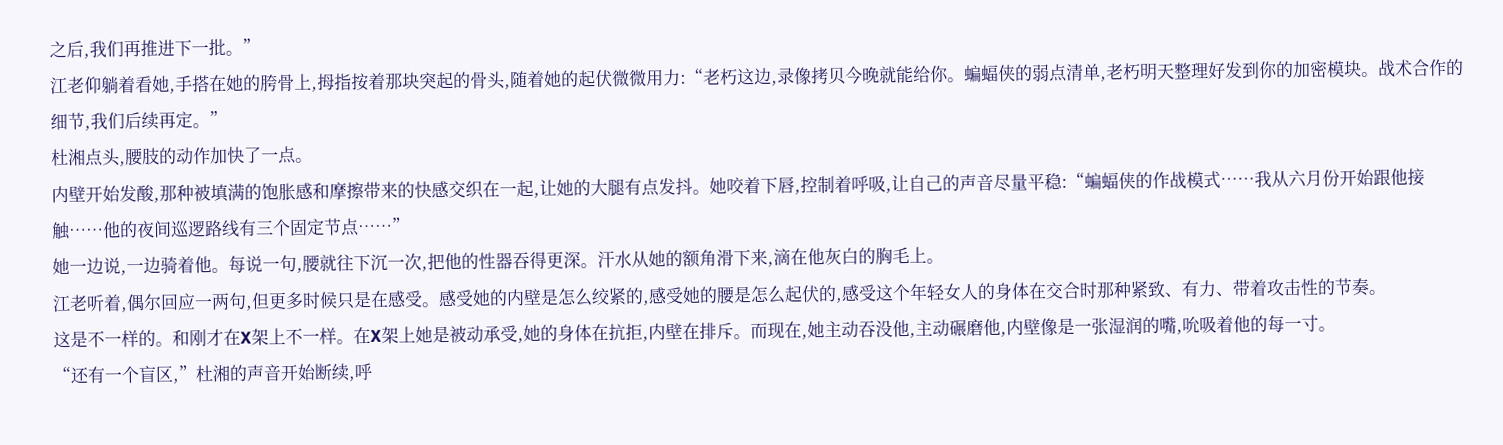之后,我们再推进下一批。”
江老仰躺着看她,手搭在她的胯骨上,拇指按着那块突起的骨头,随着她的起伏微微用力:“老朽这边,录像拷贝今晚就能给你。蝙蝠侠的弱点清单,老朽明天整理好发到你的加密模块。战术合作的细节,我们后续再定。”
杜湘点头,腰肢的动作加快了一点。
内壁开始发酸,那种被填满的饱胀感和摩擦带来的快感交织在一起,让她的大腿有点发抖。她咬着下唇,控制着呼吸,让自己的声音尽量平稳:“蝙蝠侠的作战模式……我从六月份开始跟他接触……他的夜间巡逻路线有三个固定节点……”
她一边说,一边骑着他。每说一句,腰就往下沉一次,把他的性器吞得更深。汗水从她的额角滑下来,滴在他灰白的胸毛上。
江老听着,偶尔回应一两句,但更多时候只是在感受。感受她的内壁是怎么绞紧的,感受她的腰是怎么起伏的,感受这个年轻女人的身体在交合时那种紧致、有力、带着攻击性的节奏。
这是不一样的。和刚才在X架上不一样。在X架上她是被动承受,她的身体在抗拒,内壁在排斥。而现在,她主动吞没他,主动碾磨他,内壁像是一张湿润的嘴,吮吸着他的每一寸。
“还有一个盲区,”杜湘的声音开始断续,呼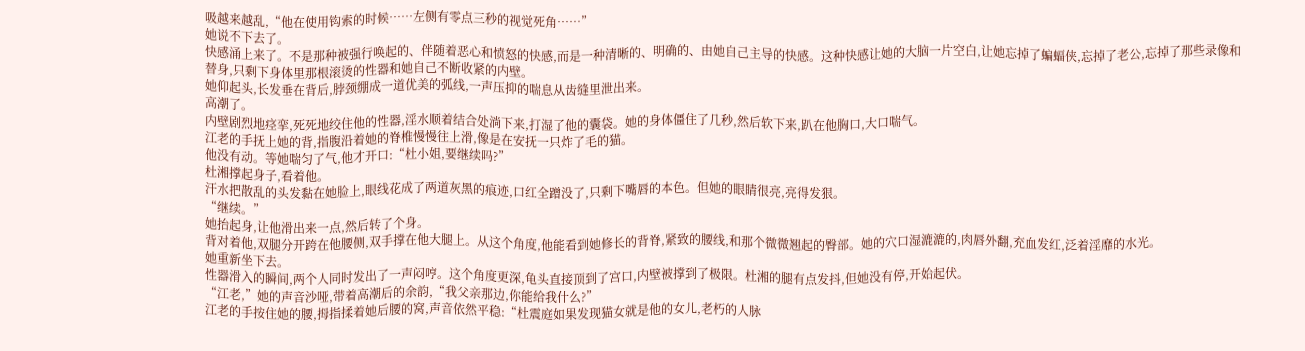吸越来越乱,“他在使用钩索的时候……左侧有零点三秒的视觉死角……”
她说不下去了。
快感涌上来了。不是那种被强行唤起的、伴随着恶心和愤怒的快感,而是一种清晰的、明确的、由她自己主导的快感。这种快感让她的大脑一片空白,让她忘掉了蝙蝠侠,忘掉了老公,忘掉了那些录像和替身,只剩下身体里那根滚烫的性器和她自己不断收紧的内壁。
她仰起头,长发垂在背后,脖颈绷成一道优美的弧线,一声压抑的喘息从齿缝里泄出来。
高潮了。
内壁剧烈地痉挛,死死地绞住他的性器,淫水顺着结合处淌下来,打湿了他的囊袋。她的身体僵住了几秒,然后软下来,趴在他胸口,大口喘气。
江老的手抚上她的背,指腹沿着她的脊椎慢慢往上滑,像是在安抚一只炸了毛的猫。
他没有动。等她喘匀了气,他才开口:“杜小姐,要继续吗?”
杜湘撑起身子,看着他。
汗水把散乱的头发黏在她脸上,眼线花成了两道灰黑的痕迹,口红全蹭没了,只剩下嘴唇的本色。但她的眼睛很亮,亮得发狠。
“继续。”
她抬起身,让他滑出来一点,然后转了个身。
背对着他,双腿分开跨在他腰侧,双手撑在他大腿上。从这个角度,他能看到她修长的背脊,紧致的腰线,和那个微微翘起的臀部。她的穴口湿漉漉的,肉唇外翻,充血发红,泛着淫靡的水光。
她重新坐下去。
性器滑入的瞬间,两个人同时发出了一声闷哼。这个角度更深,龟头直接顶到了宫口,内壁被撑到了极限。杜湘的腿有点发抖,但她没有停,开始起伏。
“江老,”她的声音沙哑,带着高潮后的余韵,“我父亲那边,你能给我什么?”
江老的手按住她的腰,拇指揉着她后腰的窝,声音依然平稳:“杜震庭如果发现猫女就是他的女儿,老朽的人脉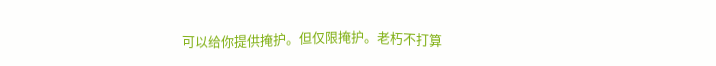可以给你提供掩护。但仅限掩护。老朽不打算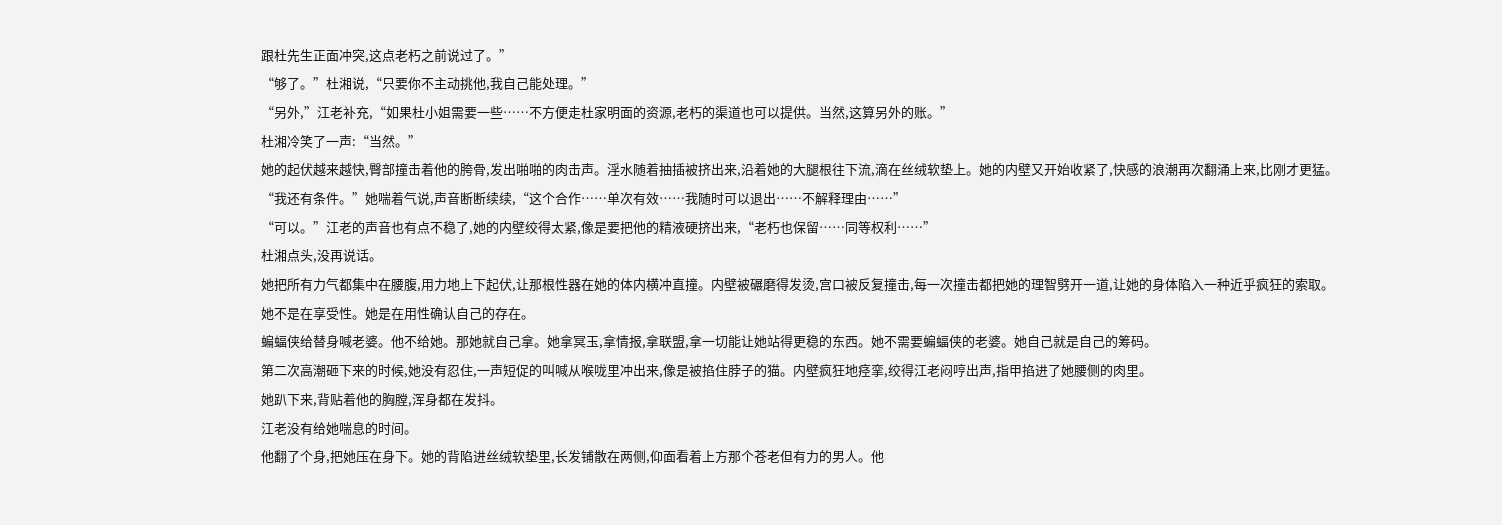跟杜先生正面冲突,这点老朽之前说过了。”
“够了。”杜湘说,“只要你不主动挑他,我自己能处理。”
“另外,”江老补充,“如果杜小姐需要一些……不方便走杜家明面的资源,老朽的渠道也可以提供。当然,这算另外的账。”
杜湘冷笑了一声:“当然。”
她的起伏越来越快,臀部撞击着他的胯骨,发出啪啪的肉击声。淫水随着抽插被挤出来,沿着她的大腿根往下流,滴在丝绒软垫上。她的内壁又开始收紧了,快感的浪潮再次翻涌上来,比刚才更猛。
“我还有条件。”她喘着气说,声音断断续续,“这个合作……单次有效……我随时可以退出……不解释理由……”
“可以。”江老的声音也有点不稳了,她的内壁绞得太紧,像是要把他的精液硬挤出来,“老朽也保留……同等权利……”
杜湘点头,没再说话。
她把所有力气都集中在腰腹,用力地上下起伏,让那根性器在她的体内横冲直撞。内壁被碾磨得发烫,宫口被反复撞击,每一次撞击都把她的理智劈开一道,让她的身体陷入一种近乎疯狂的索取。
她不是在享受性。她是在用性确认自己的存在。
蝙蝠侠给替身喊老婆。他不给她。那她就自己拿。她拿冥玉,拿情报,拿联盟,拿一切能让她站得更稳的东西。她不需要蝙蝠侠的老婆。她自己就是自己的筹码。
第二次高潮砸下来的时候,她没有忍住,一声短促的叫喊从喉咙里冲出来,像是被掐住脖子的猫。内壁疯狂地痉挛,绞得江老闷哼出声,指甲掐进了她腰侧的肉里。
她趴下来,背贴着他的胸膛,浑身都在发抖。
江老没有给她喘息的时间。
他翻了个身,把她压在身下。她的背陷进丝绒软垫里,长发铺散在两侧,仰面看着上方那个苍老但有力的男人。他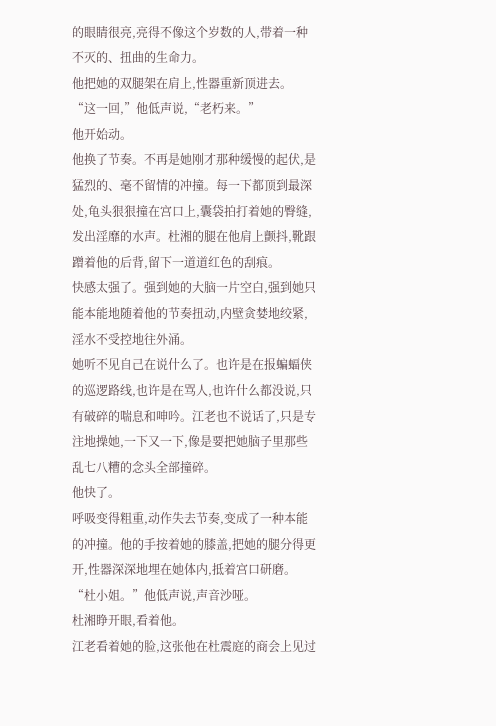的眼睛很亮,亮得不像这个岁数的人,带着一种不灭的、扭曲的生命力。
他把她的双腿架在肩上,性器重新顶进去。
“这一回,”他低声说,“老朽来。”
他开始动。
他换了节奏。不再是她刚才那种缓慢的起伏,是猛烈的、毫不留情的冲撞。每一下都顶到最深处,龟头狠狠撞在宫口上,囊袋拍打着她的臀缝,发出淫靡的水声。杜湘的腿在他肩上颤抖,靴跟蹭着他的后背,留下一道道红色的刮痕。
快感太强了。强到她的大脑一片空白,强到她只能本能地随着他的节奏扭动,内壁贪婪地绞紧,淫水不受控地往外涌。
她听不见自己在说什么了。也许是在报蝙蝠侠的巡逻路线,也许是在骂人,也许什么都没说,只有破碎的喘息和呻吟。江老也不说话了,只是专注地操她,一下又一下,像是要把她脑子里那些乱七八糟的念头全部撞碎。
他快了。
呼吸变得粗重,动作失去节奏,变成了一种本能的冲撞。他的手按着她的膝盖,把她的腿分得更开,性器深深地埋在她体内,抵着宫口研磨。
“杜小姐。”他低声说,声音沙哑。
杜湘睁开眼,看着他。
江老看着她的脸,这张他在杜震庭的商会上见过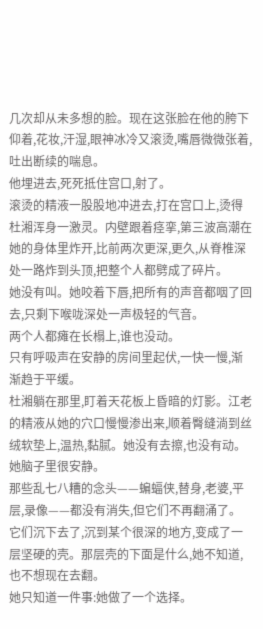几次却从未多想的脸。现在这张脸在他的胯下仰着,花妆,汗湿,眼神冰冷又滚烫,嘴唇微微张着,吐出断续的喘息。
他埋进去,死死抵住宫口,射了。
滚烫的精液一股股地冲进去,打在宫口上,烫得杜湘浑身一激灵。内壁跟着痉挛,第三波高潮在她的身体里炸开,比前两次更深,更久,从脊椎深处一路炸到头顶,把整个人都劈成了碎片。
她没有叫。她咬着下唇,把所有的声音都咽了回去,只剩下喉咙深处一声极轻的气音。
两个人都瘫在长榻上,谁也没动。
只有呼吸声在安静的房间里起伏,一快一慢,渐渐趋于平缓。
杜湘躺在那里,盯着天花板上昏暗的灯影。江老的精液从她的穴口慢慢渗出来,顺着臀缝淌到丝绒软垫上,温热,黏腻。她没有去擦,也没有动。
她脑子里很安静。
那些乱七八糟的念头——蝙蝠侠,替身,老婆,平层,录像——都没有消失,但它们不再翻涌了。它们沉下去了,沉到某个很深的地方,变成了一层坚硬的壳。那层壳的下面是什么,她不知道,也不想现在去翻。
她只知道一件事:她做了一个选择。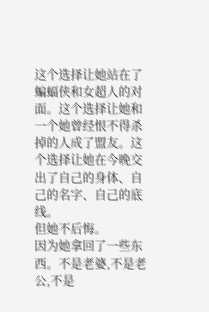这个选择让她站在了蝙蝠侠和女超人的对面。这个选择让她和一个她曾经恨不得杀掉的人成了盟友。这个选择让她在今晚交出了自己的身体、自己的名字、自己的底线。
但她不后悔。
因为她拿回了一些东西。不是老婆,不是老公,不是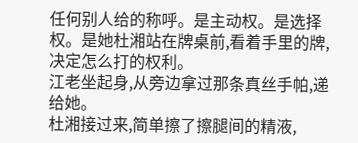任何别人给的称呼。是主动权。是选择权。是她杜湘站在牌桌前,看着手里的牌,决定怎么打的权利。
江老坐起身,从旁边拿过那条真丝手帕,递给她。
杜湘接过来,简单擦了擦腿间的精液,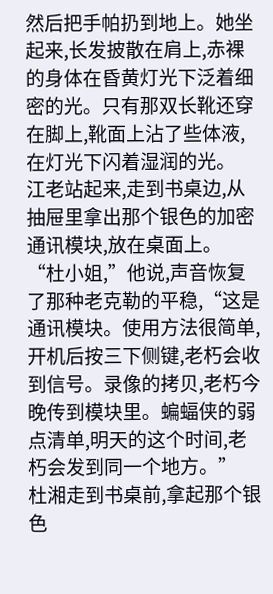然后把手帕扔到地上。她坐起来,长发披散在肩上,赤裸的身体在昏黄灯光下泛着细密的光。只有那双长靴还穿在脚上,靴面上沾了些体液,在灯光下闪着湿润的光。
江老站起来,走到书桌边,从抽屉里拿出那个银色的加密通讯模块,放在桌面上。
“杜小姐,”他说,声音恢复了那种老克勒的平稳,“这是通讯模块。使用方法很简单,开机后按三下侧键,老朽会收到信号。录像的拷贝,老朽今晚传到模块里。蝙蝠侠的弱点清单,明天的这个时间,老朽会发到同一个地方。”
杜湘走到书桌前,拿起那个银色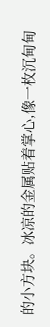的小方块。冰凉的金属贴着掌心,像一枚沉甸甸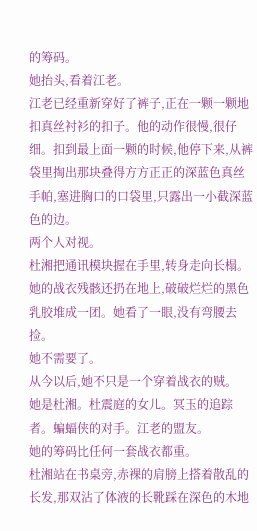的筹码。
她抬头,看着江老。
江老已经重新穿好了裤子,正在一颗一颗地扣真丝衬衫的扣子。他的动作很慢,很仔细。扣到最上面一颗的时候,他停下来,从裤袋里掏出那块叠得方方正正的深蓝色真丝手帕,塞进胸口的口袋里,只露出一小截深蓝色的边。
两个人对视。
杜湘把通讯模块握在手里,转身走向长榻。她的战衣残骸还扔在地上,破破烂烂的黑色乳胶堆成一团。她看了一眼,没有弯腰去捡。
她不需要了。
从今以后,她不只是一个穿着战衣的贼。
她是杜湘。杜震庭的女儿。冥玉的追踪者。蝙蝠侠的对手。江老的盟友。
她的筹码比任何一套战衣都重。
杜湘站在书桌旁,赤裸的肩膀上搭着散乱的长发,那双沾了体液的长靴踩在深色的木地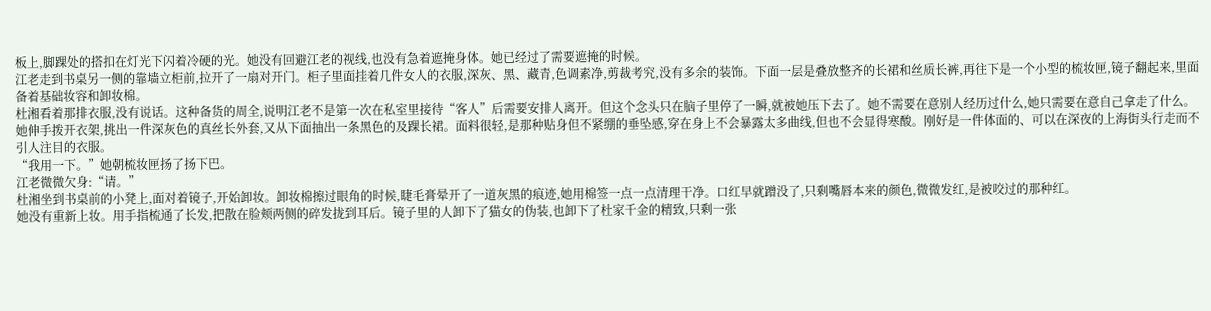板上,脚踝处的搭扣在灯光下闪着冷硬的光。她没有回避江老的视线,也没有急着遮掩身体。她已经过了需要遮掩的时候。
江老走到书桌另一侧的靠墙立柜前,拉开了一扇对开门。柜子里面挂着几件女人的衣服,深灰、黑、藏青,色调素净,剪裁考究,没有多余的装饰。下面一层是叠放整齐的长裙和丝质长裤,再往下是一个小型的梳妆匣,镜子翻起来,里面备着基础妆容和卸妆棉。
杜湘看着那排衣服,没有说话。这种备货的周全,说明江老不是第一次在私室里接待“客人”后需要安排人离开。但这个念头只在脑子里停了一瞬,就被她压下去了。她不需要在意别人经历过什么,她只需要在意自己拿走了什么。
她伸手拨开衣架,挑出一件深灰色的真丝长外套,又从下面抽出一条黑色的及踝长裙。面料很轻,是那种贴身但不紧绷的垂坠感,穿在身上不会暴露太多曲线,但也不会显得寒酸。刚好是一件体面的、可以在深夜的上海街头行走而不引人注目的衣服。
“我用一下。”她朝梳妆匣扬了扬下巴。
江老微微欠身:“请。”
杜湘坐到书桌前的小凳上,面对着镜子,开始卸妆。卸妆棉擦过眼角的时候,睫毛膏晕开了一道灰黑的痕迹,她用棉签一点一点清理干净。口红早就蹭没了,只剩嘴唇本来的颜色,微微发红,是被咬过的那种红。
她没有重新上妆。用手指梳通了长发,把散在脸颊两侧的碎发拢到耳后。镜子里的人卸下了猫女的伪装,也卸下了杜家千金的精致,只剩一张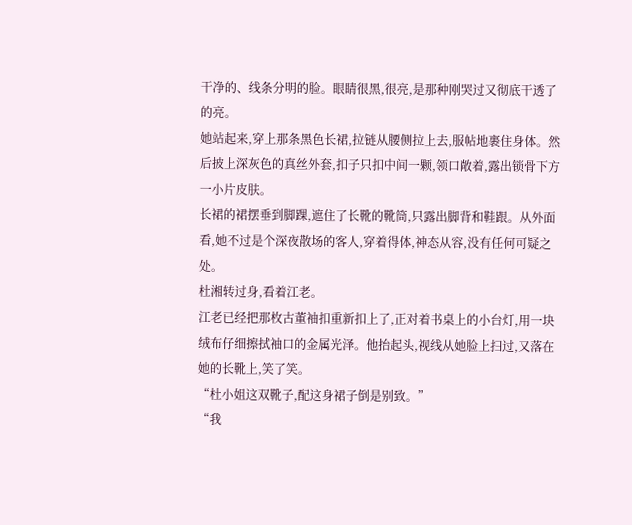干净的、线条分明的脸。眼睛很黑,很亮,是那种刚哭过又彻底干透了的亮。
她站起来,穿上那条黑色长裙,拉链从腰侧拉上去,服帖地裹住身体。然后披上深灰色的真丝外套,扣子只扣中间一颗,领口敞着,露出锁骨下方一小片皮肤。
长裙的裙摆垂到脚踝,遮住了长靴的靴筒,只露出脚背和鞋跟。从外面看,她不过是个深夜散场的客人,穿着得体,神态从容,没有任何可疑之处。
杜湘转过身,看着江老。
江老已经把那枚古董袖扣重新扣上了,正对着书桌上的小台灯,用一块绒布仔细擦拭袖口的金属光泽。他抬起头,视线从她脸上扫过,又落在她的长靴上,笑了笑。
“杜小姐这双靴子,配这身裙子倒是别致。”
“我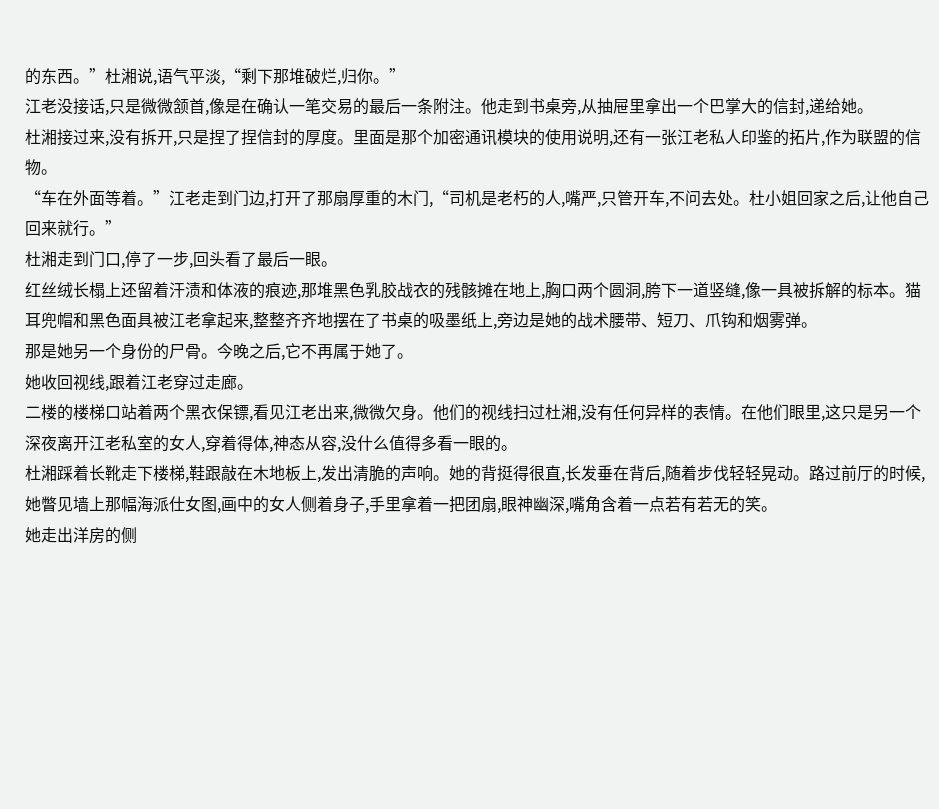的东西。”杜湘说,语气平淡,“剩下那堆破烂,归你。”
江老没接话,只是微微颔首,像是在确认一笔交易的最后一条附注。他走到书桌旁,从抽屉里拿出一个巴掌大的信封,递给她。
杜湘接过来,没有拆开,只是捏了捏信封的厚度。里面是那个加密通讯模块的使用说明,还有一张江老私人印鉴的拓片,作为联盟的信物。
“车在外面等着。”江老走到门边,打开了那扇厚重的木门,“司机是老朽的人,嘴严,只管开车,不问去处。杜小姐回家之后,让他自己回来就行。”
杜湘走到门口,停了一步,回头看了最后一眼。
红丝绒长榻上还留着汗渍和体液的痕迹,那堆黑色乳胶战衣的残骸摊在地上,胸口两个圆洞,胯下一道竖缝,像一具被拆解的标本。猫耳兜帽和黑色面具被江老拿起来,整整齐齐地摆在了书桌的吸墨纸上,旁边是她的战术腰带、短刀、爪钩和烟雾弹。
那是她另一个身份的尸骨。今晚之后,它不再属于她了。
她收回视线,跟着江老穿过走廊。
二楼的楼梯口站着两个黑衣保镖,看见江老出来,微微欠身。他们的视线扫过杜湘,没有任何异样的表情。在他们眼里,这只是另一个深夜离开江老私室的女人,穿着得体,神态从容,没什么值得多看一眼的。
杜湘踩着长靴走下楼梯,鞋跟敲在木地板上,发出清脆的声响。她的背挺得很直,长发垂在背后,随着步伐轻轻晃动。路过前厅的时候,她瞥见墙上那幅海派仕女图,画中的女人侧着身子,手里拿着一把团扇,眼神幽深,嘴角含着一点若有若无的笑。
她走出洋房的侧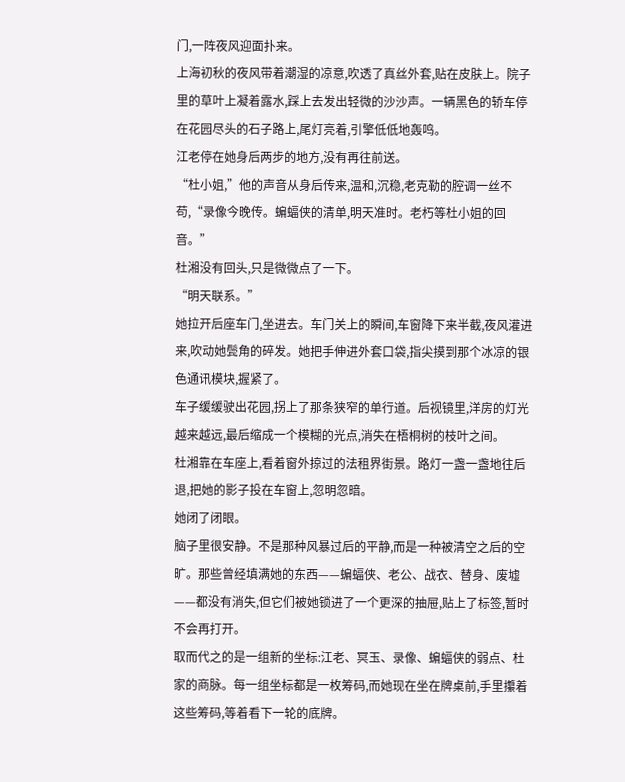门,一阵夜风迎面扑来。
上海初秋的夜风带着潮湿的凉意,吹透了真丝外套,贴在皮肤上。院子里的草叶上凝着露水,踩上去发出轻微的沙沙声。一辆黑色的轿车停在花园尽头的石子路上,尾灯亮着,引擎低低地轰鸣。
江老停在她身后两步的地方,没有再往前送。
“杜小姐,”他的声音从身后传来,温和,沉稳,老克勒的腔调一丝不苟,“录像今晚传。蝙蝠侠的清单,明天准时。老朽等杜小姐的回音。”
杜湘没有回头,只是微微点了一下。
“明天联系。”
她拉开后座车门,坐进去。车门关上的瞬间,车窗降下来半截,夜风灌进来,吹动她鬓角的碎发。她把手伸进外套口袋,指尖摸到那个冰凉的银色通讯模块,握紧了。
车子缓缓驶出花园,拐上了那条狭窄的单行道。后视镜里,洋房的灯光越来越远,最后缩成一个模糊的光点,消失在梧桐树的枝叶之间。
杜湘靠在车座上,看着窗外掠过的法租界街景。路灯一盏一盏地往后退,把她的影子投在车窗上,忽明忽暗。
她闭了闭眼。
脑子里很安静。不是那种风暴过后的平静,而是一种被清空之后的空旷。那些曾经填满她的东西——蝙蝠侠、老公、战衣、替身、废墟——都没有消失,但它们被她锁进了一个更深的抽屉,贴上了标签,暂时不会再打开。
取而代之的是一组新的坐标:江老、冥玉、录像、蝙蝠侠的弱点、杜家的商脉。每一组坐标都是一枚筹码,而她现在坐在牌桌前,手里攥着这些筹码,等着看下一轮的底牌。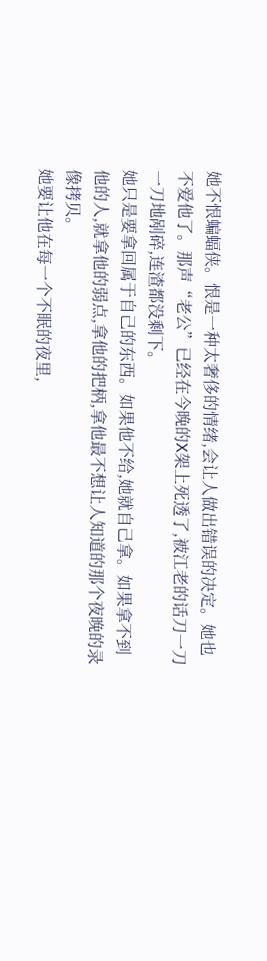她不恨蝙蝠侠。恨是一种太奢侈的情绪,会让人做出错误的决定。她也不爱他了。那声“老公”已经在今晚的X架上死透了,被江老的话刀一刀一刀地剐碎,连渣都没剩下。
她只是要拿回属于自己的东西。如果他不给,她就自己拿。如果拿不到他的人,就拿他的弱点,拿他的把柄,拿他最不想让人知道的那个夜晚的录像拷贝。
她要让他在每一个不眠的夜里,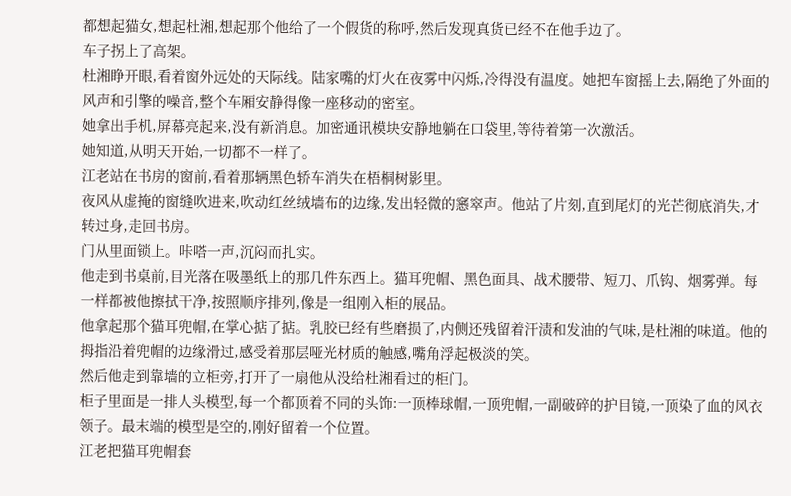都想起猫女,想起杜湘,想起那个他给了一个假货的称呼,然后发现真货已经不在他手边了。
车子拐上了高架。
杜湘睁开眼,看着窗外远处的天际线。陆家嘴的灯火在夜雾中闪烁,冷得没有温度。她把车窗摇上去,隔绝了外面的风声和引擎的噪音,整个车厢安静得像一座移动的密室。
她拿出手机,屏幕亮起来,没有新消息。加密通讯模块安静地躺在口袋里,等待着第一次激活。
她知道,从明天开始,一切都不一样了。
江老站在书房的窗前,看着那辆黑色轿车消失在梧桐树影里。
夜风从虚掩的窗缝吹进来,吹动红丝绒墙布的边缘,发出轻微的窸窣声。他站了片刻,直到尾灯的光芒彻底消失,才转过身,走回书房。
门从里面锁上。咔嗒一声,沉闷而扎实。
他走到书桌前,目光落在吸墨纸上的那几件东西上。猫耳兜帽、黑色面具、战术腰带、短刀、爪钩、烟雾弹。每一样都被他擦拭干净,按照顺序排列,像是一组刚入柜的展品。
他拿起那个猫耳兜帽,在掌心掂了掂。乳胶已经有些磨损了,内侧还残留着汗渍和发油的气味,是杜湘的味道。他的拇指沿着兜帽的边缘滑过,感受着那层哑光材质的触感,嘴角浮起极淡的笑。
然后他走到靠墙的立柜旁,打开了一扇他从没给杜湘看过的柜门。
柜子里面是一排人头模型,每一个都顶着不同的头饰:一顶棒球帽,一顶兜帽,一副破碎的护目镜,一顶染了血的风衣领子。最末端的模型是空的,刚好留着一个位置。
江老把猫耳兜帽套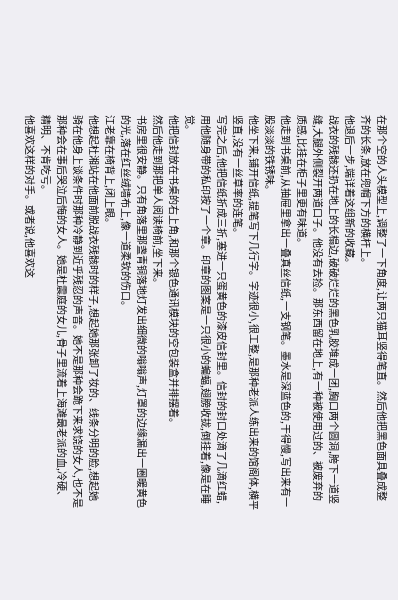在那个空的人头模型上,调整了一下角度,让两只猫耳竖得笔直。然后他把黑色面具叠成整齐的长条,放在兜帽下方的横杆上。
他退后一步,端详着这组新的收藏。
战衣的残骸还扔在地上的长榻边,破破烂烂的黑色乳胶堆成一团,胸口两个圆洞,胯下一道竖缝,大腿外侧裂开两道口子。他没有去捡。那东西留在地上,有一种被使用过的、被废弃的质感,比挂在柜子里更有味道。
他走到书桌前,从抽屉里拿出一叠真丝信纸,一支钢笔。墨水是深蓝色的,干得慢,写出来有一股淡淡的铁锈味。
他坐下来,铺开信纸,提笔写下几行字。字迹很小,很工整,是那种老派人练出来的馆阁体,横平竖直,没有一丝草率的连笔。
写完之后,他把信纸折成三折,塞进一只蛋黄色的漆皮信封里。信封的封口处滴了几滴红蜡,用他随身带的私印按了一个章。印章的图案是一只很小的蝙蝠,翅膀收拢,倒挂着,像是在睡觉。
他把信封放在书桌的右上角,和那个银色通讯模块的空包装盒并排摆着。
然后他走到那把单人阅读椅前,坐下来。
书房里很安静。只有角落里那盏青铜落地灯发出细微的嗡嗡声,灯罩的边缘漏出一圈暖黄色的光,落在红丝绒墙布上,像一道柔软的伤口。
江老靠在椅背上,闭上眼。
他想起杜湘站在他面前脱战衣残骸时的样子,想起她那张卸了妆的、线条分明的脸,想起她骑在他身上谈条件时那种冷静到近乎残忍的声音。她不是那种会跪下来求饶的女人,也不是那种会在事后哭泣后悔的女人。她是杜震庭的女儿,骨子里流着上海滩最老派的血,冷硬、精明、不肯吃亏。
他喜欢这样的对手。或者说,他喜欢这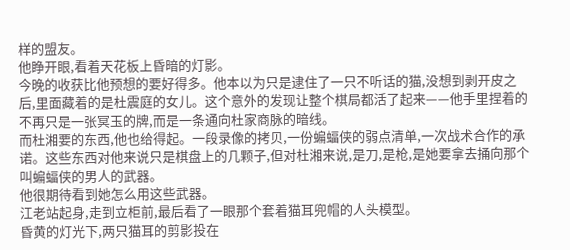样的盟友。
他睁开眼,看着天花板上昏暗的灯影。
今晚的收获比他预想的要好得多。他本以为只是逮住了一只不听话的猫,没想到剥开皮之后,里面藏着的是杜震庭的女儿。这个意外的发现让整个棋局都活了起来——他手里捏着的不再只是一张冥玉的牌,而是一条通向杜家商脉的暗线。
而杜湘要的东西,他也给得起。一段录像的拷贝,一份蝙蝠侠的弱点清单,一次战术合作的承诺。这些东西对他来说只是棋盘上的几颗子,但对杜湘来说,是刀,是枪,是她要拿去捅向那个叫蝙蝠侠的男人的武器。
他很期待看到她怎么用这些武器。
江老站起身,走到立柜前,最后看了一眼那个套着猫耳兜帽的人头模型。
昏黄的灯光下,两只猫耳的剪影投在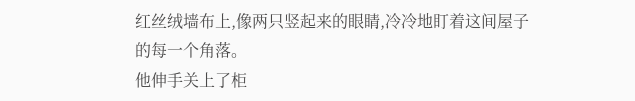红丝绒墙布上,像两只竖起来的眼睛,冷冷地盯着这间屋子的每一个角落。
他伸手关上了柜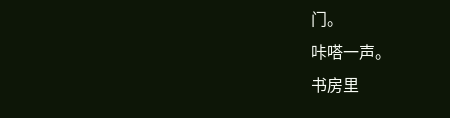门。
咔嗒一声。
书房里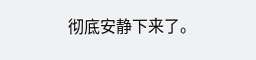彻底安静下来了。